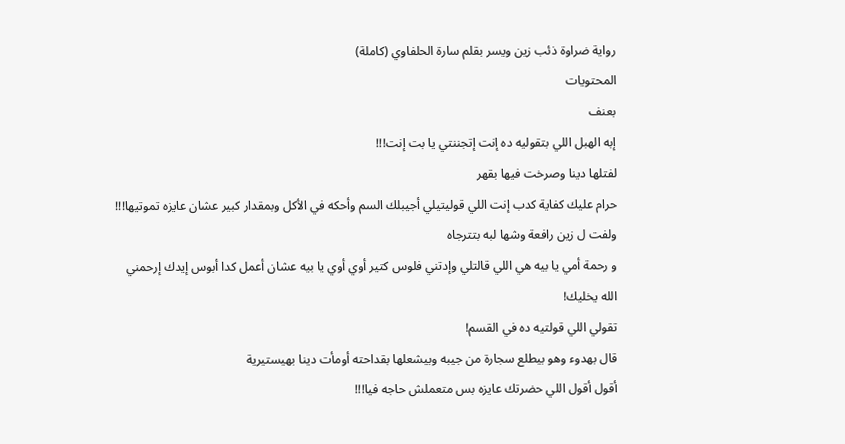رواية ضراوة ذئب زين ويسر بقلم سارة الحلفاوي (كاملة)
المحتويات
بعنف
إبه الهبل اللي بتقوليه ده إنت إتجننتي يا بت إنت!!!
لفتلها دينا وصرخت فيها بقهر
حرام عليك كفاية كدب إنت اللي قوليتيلي أجيبلك السم وأحكه في الأكل وبمقدار كبير عشان عايزه تموتيها!!!
ولفت ل زين رافعة وشها لبه بتترجاه
و رحمة أمي يا بيه هي اللي قالتلي وإدتني فلوس كتير أوي أوي يا بيه عشان أعمل كدا أبوس إيدك إرحمني الله يخليك!
تقولي اللي قولتيه ده في القسم!
قال بهدوء وهو بيطلع سجارة من جيبه وبيشعلها بقداحته أومأت دينا بهيستيرية
أقول أقول اللي حضرتك عايزه بس متعملش حاجه فيا!!!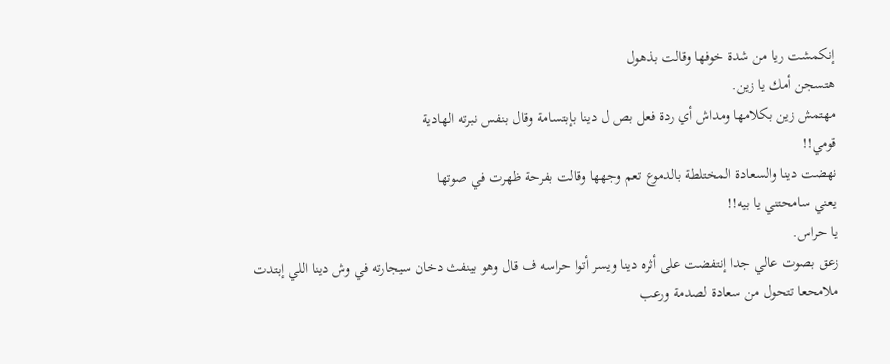إنكمشت ريا من شدة خوفها وقالت بذهول
هتسجن أمك يا زين.
مهتمش زين بكلامها ومداش أي ردة فعل بص ل دينا بإبتسامة وقال بنفس نبرته الهادية
قومي!!
نهضت دينا والسعادة المختلطة بالدموع تعم وجهها وقالت بفرحة ظهرت في صوتها
يعني سامحتني يا بيه!!
يا حراس.
زعق بصوت عالي جدا إنتفضت على أثره دينا ويسر أتوا حراسه ف قال وهو بينفث دخان سيجارته في وش دينا اللي إبتدت ملامحعا تتحول من سعادة لصدمة ورعب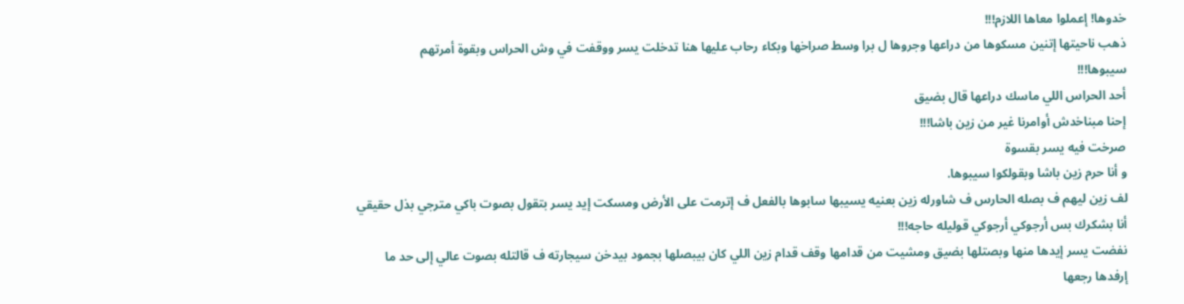خدوها! إعملوا معاها اللازم!!!
ذهب ناحيتها إتنين مسكوها من دراعها وجروها ل برا وسط صراخها وبكاء رحاب عليها هنا تدخلت يسر ووقفت في وش الحراس وبقوة أمرتهم
سيبوها!!!
أحد الحراس اللي ماسك دراعها قال بضيق
إحنا مبناخدش أوامرنا غير من زين باشا!!!
صرخت فيه يسر بقسوة
و أنا حرم زين باشا وبقولكوا سيبوها.
لف زين ليهم ف بصله الحارس ف شاورله زين بعنيه يسيبها سابوها بالفعل ف إترمت على الأرض ومسكت إيد يسر بتقول بصوت باكي مترجي بذل حقيقي
أنا بشكرك بس أرجوكي أرجوكي قوليله حاجه!!!
نفضت يسر إيدها منها وبصتلها بضيق ومشيت من قدامها وقف قدام زين اللي كان بيبصلها بجمود بيدخن سيجارته ف قالتله بصوت عالي إلى حد ما
إرفدها رجعها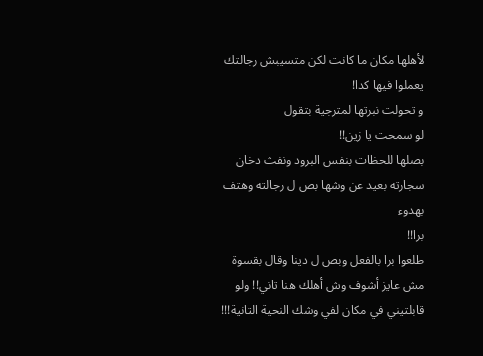لأهلها مكان ما كانت لكن متسيبش رجالتك يعملوا فيها كدا!
و تحولت نبرتها لمترجية بتقول
لو سمحت يا زين!!
بصلها للحظات بنفس البرود ونفث دخان سجارته بعيد عن وشها بص ل رجالته وهتف بهدوء
برا!!
طلعوا برا بالفعل وبص ل دينا وقال بقسوة
مش عايز أشوف وش أهلك هنا تاني!! ولو قابلتيني في مكان لفي وشك النحية التانية!!!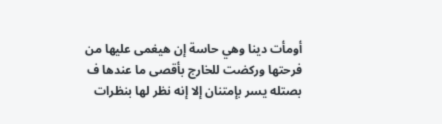أومأت دينا وهي حاسة إن هيغمى عليها من فرحتها وركضت للخارج بأقصى ما عندها ف بصتله يسر بإمتنان إلا إنه نظر لها بنظرات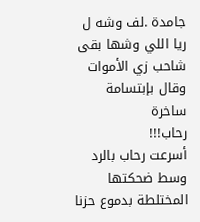جامدة .لف وشه ل ريا اللي وشها بقى شاحب زي الأموات وقال بإبتسامة ساخرة
رحاب!!!
أسرعت رحاب بالرد وسط ضحكتها المختلطة بدموع حزنا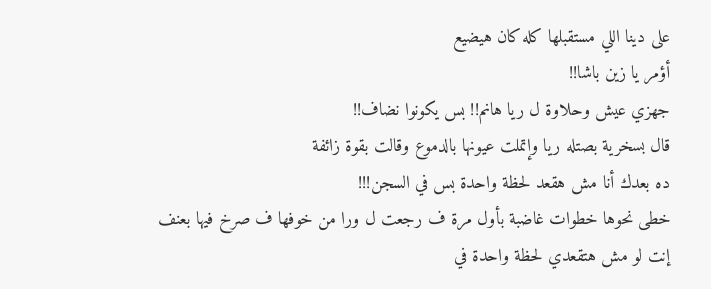على دينا اللي مستقبلها كله كان هيضيع
أؤمر يا زين باشا!!
جهزي عيش وحلاوة ل ريا هانم!! بس يكونوا نضاف!!
قال بسخرية بصتله ريا وإتملت عيونها بالدموع وقالت بقوة زائفة
ده بعدك أنا مش هقعد لحظة واحدة بس في السجن!!!
خطى نحوها خطوات غاضبة بأول مرة ف رجعت ل ورا من خوفها ف صرخ فيها بعنف
إنت لو مش هتقعدي لحظة واحدة في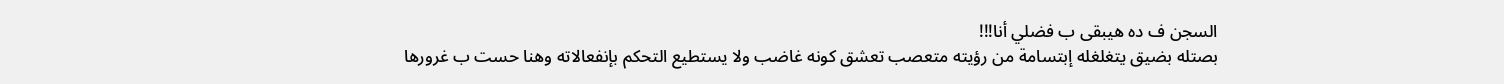السجن ف ده هيبقى ب فضلي أنا!!!
بصتله بضيق يتغلغله إبتسامة من رؤيته متعصب تعشق كونه غاضب ولا يستطيع التحكم بإنفعالاته وهنا حست ب غرورها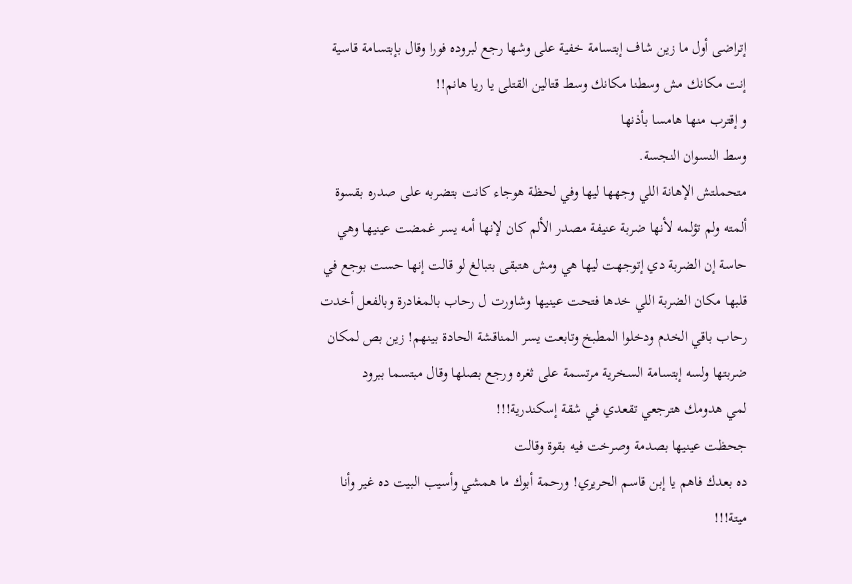إتراضى أول ما زين شاف إبتسامة خفية على وشها رجع لبروده فورا وقال بإبتسامة قاسية
إنت مكانك مش وسطنا مكانك وسط قتالين القتلى يا ريا هانم!!
و إقترب منها هامسا بأذنها
وسط النسوان النجسة.
متحملتش الإهانة اللي وجهها ليها وفي لحظة هوجاء كانت بتضربه على صدره بقسوة ألمته ولم تؤلمه لأنها ضربة عنيفة مصدر الألم كان لإنها أمه يسر غمضت عينيها وهي حاسة إن الضربة دي إتوجهت ليها هي ومش هتبقى بتبالغ لو قالت إنها حست بوجع في قلبها مكان الضربة اللي خدها فتحت عينيها وشاورت ل رحاب بالمغادرة وبالفعل أخدت رحاب باقي الخدم ودخلوا المطبخ وتابعت يسر المناقشة الحادة بينهم! زين بص لمكان ضربتها ولسه إبتسامة السخرية مرتسمة على ثغره ورجع بصلها وقال مبتسما ببرود
لمي هدومك هترجعي تقعدي في شقة إسكندرية!!!
جحظت عينيها بصدمة وصرخت فيه بقوة وقالت
ده بعدك فاهم يا إبن قاسم الحريري! ورحمة أبوك ما همشي وأسيب البيت ده غير وأنا ميتة!!!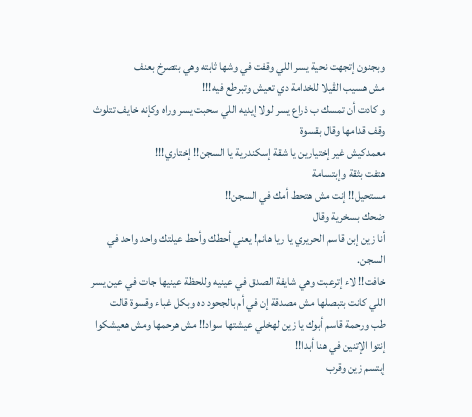وبجنون إتجهت نحية يسر اللي وقفت في وشها ثابته وهي بتصرخ بعنف
مش هسيب الڤيلا للخدامة دي تعيش وتبرطع فيه!!!
و كادت أن تمسك ب ذراع يسر لولا إيديه اللي سحبت يسر وراه وكإنه خايف تتلوث وقف قدامها وقال بقسوة
معمدكيش غير إختيارين يا شقة إسكندرية يا السجن!! إختاري!!!
هتفت بثقة وإبتسامة
مستحيل!! إنت مش هتحط أمك في السجن!!
ضحك بسخرية وقال
أنا زين إبن قاسم الحريري يا ريا هانم! يعني أحطك وأحط عيلتك واحد واحد في السجن.
خافت!! لاء إترعبت وهي شايفة الصدق في عينيه وللحظة عينيها جات في عين يسر اللي كانت بتبصلها مش مصدقة إن في أم بالجحود ده وبكل غباء وقسوة قالت
طب ورحمة قاسم أبوك يا زين لهخلي عيشتها سواد!! مش هرحمها ومش هعيشكوا إنتوا الإتنين في هنا أبدا!!
إبتسم زين وقرب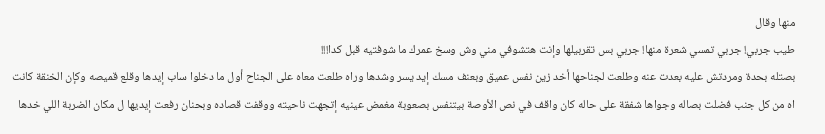منها وقال
طيب جربي! جربي تمسي شعرة منها! جربي بس تقربيلها وإنت هتشوفي مني وش وسخ عمرك ما شوفتيه قبل كدا!!!
بصتله بحدة ومردتش عليه بعدت عنه وطلعت لجناحها أخد زين نفس عميق وبعنف مسك إيد يسر وشدها وراه طلعت معاه على الجناح أول ما دخلوا ساب إيدها وقلع قميصه وكإن الخنقة كانت اه من كل جنب فضلت بصاله وجواها شفقة على حاله كان واقف في نص الأوصة بيتنفس بصعوبة مغمض عينيه إتجهت ناحيته ووقفت قصاده وبحنان رفعت إيديها ل مكان الضربة اللي خدها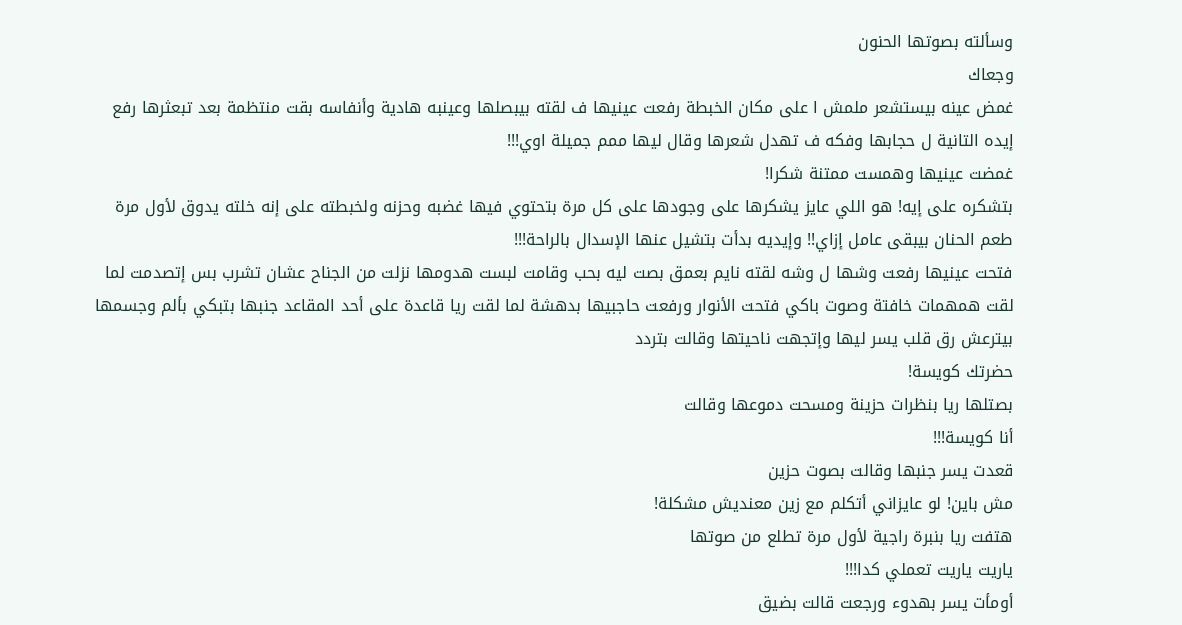وسألته بصوتها الحنون
وجعاك
غمض عينه بيستشعر ملمش ا على مكان الخبطة رفعت عينيها ف لقته بيبصلها وعينبه هادية وأنفاسه بقت منتظمة بعد تبعثرها رفع إيده التانية ل حجابها وفكه ف تهدل شعرها وقال ليها ممم جميلة اوي!!!
غمضت عينيها وهمست ممتنة شكرا!
بتشكره على إيه! هو اللي عايز يشكرها على وجودها على كل مرة بتحتوي فيها غضبه وحزنه ولخبطته على إنه خلته يدوق لأول مرة طعم الحنان بيبقى عامل إزاي!! وإيديه بدأت بتشيل عنها الإسدال بالراحة!!!
فتحت عينيها رفعت وشها ل وشه لقته نايم بعمق بصت ليه بحب وقامت لبست هدومها نزلت من الجناح عشان تشرب بس إتصدمت لما لقت همهمات خافتة وصوت باكي فتحت الأنوار ورفعت حاجبيها بدهشة لما لقت ريا قاعدة على أحد المقاعد جنبها بتبكي بألم وجسمها بيترعش رق قلب يسر ليها وإتجهت ناحيتها وقالت بتردد
حضرتك كويسة!
بصتلها ريا بنظرات حزينة ومسحت دموعها وقالت
أنا كويسة!!!
قعدت يسر جنبها وقالت بصوت حزين
مش باين! لو عايزاني أتكلم مع زين معنديش مشكلة!
هتفت ريا بنبرة راجية لأول مرة تطلع من صوتها
ياريت ياريت تعملي كدا!!!
أومأت يسر بهدوء ورجعت قالت بضيق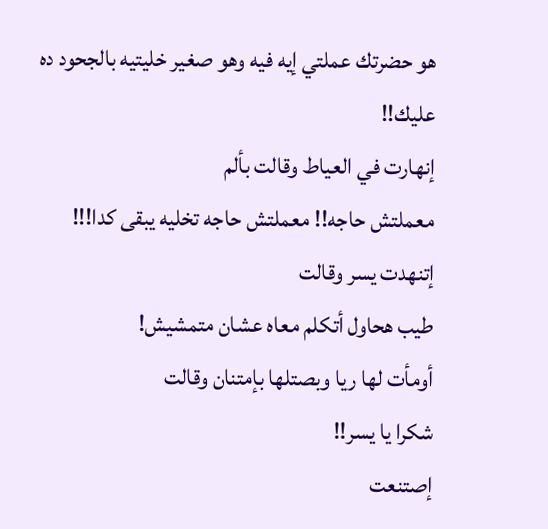هو حضرتك عملتي إيه فيه وهو صغير خليتيه بالجحود ده عليك!!
إنهارت في العياط وقالت بألم
معملتش حاجه!! معملتش حاجه تخليه يبقى كدا!!!
إتنهدت يسر وقالت
طيب هحاول أتكلم معاه عشان متمشيش!
أومأت لها ريا وبصتلها بإمتنان وقالت
شكرا يا يسر!!
إصتنعت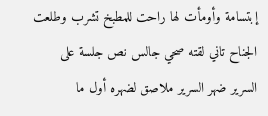إبتسامة وأومأت لها راحت للمطبخ تشرب وطلعت الجناح تاني لقته صحي جالس نص جلسة على السرير ضهر السرير ملاصق لضهره أول ما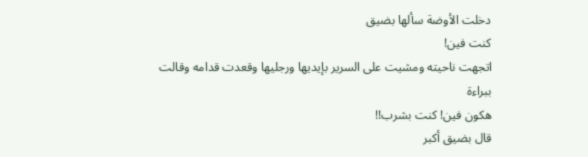دخلت الأوضة سألها بضيق
كنت فين!
اتجهت ناحيته ومشيت على السرير بإيديها ورجليها وقعدت قدامه وقالت ببراءة
هكون فين! كنت بشرب!!
قال بضيق أكبر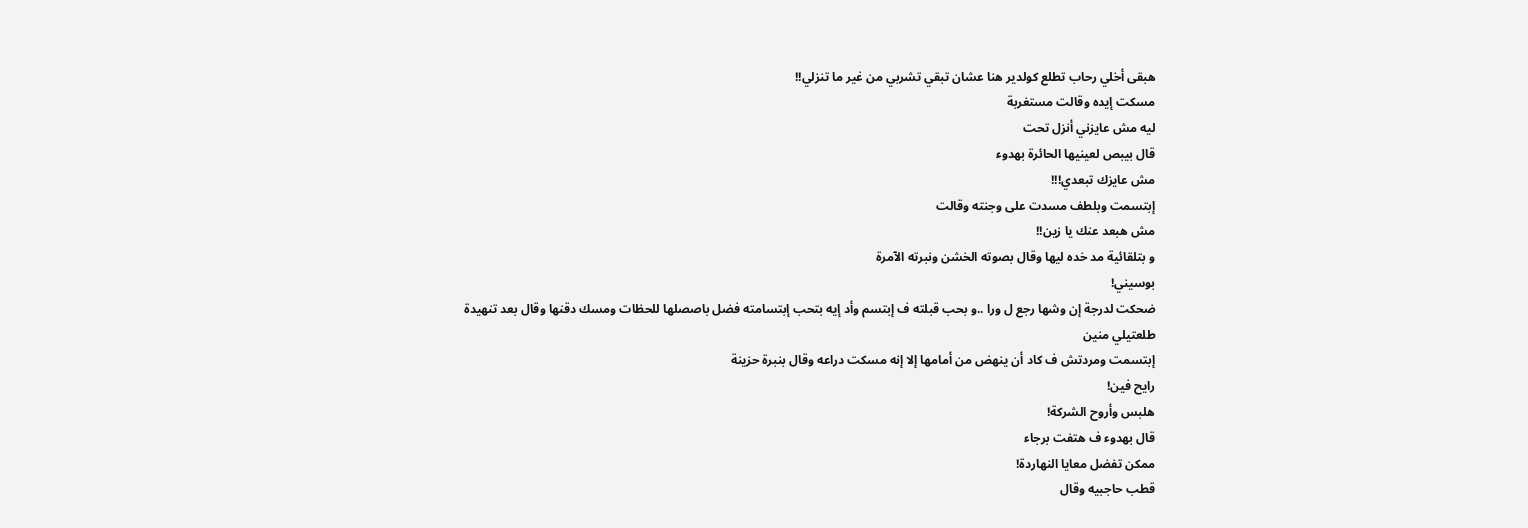هبقى أخلي رحاب تطلع كولدير هنا عشان تبقي تشربي من غير ما تنزلي!!
مسكت إيده وقالت مستغربة
ليه مش عايزني أنزل تحت
قال بيبص لعينيها الحائرة بهدوء
مش عايزك تبعدي!!!
إبتسمت وبلطف مسدت على وجنته وقالت
مش هبعد عنك يا زين!!
و بتلقائية مد خده ليها وقال بصوته الخشن ونبرته الآمرة
بوسيني!
ضحكت لدرجة إن وشها رجع ل ورا ..و بحب قبلته ف إبتسم وأد إيه بتحب إبتسامته فضل باصصلها للحظات ومسك دقنها وقال بعد تنهيدة
طلعتيلي منين
إبتسمت ومردتش ف كاد أن ينهض من أمامها إلا إنه مسكت دراعه وقال بنبرة حزينة
رايح فين!
هلبس وأروح الشركة!
قال بهدوء ف هتفت برجاء
ممكن تفضل معايا النهاردة!
قطب حاجبيه وقال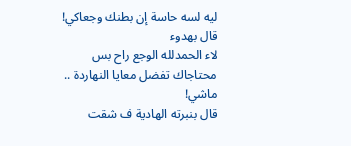ليه لسه حاسة إن بطنك وجعاكي!
قال بهدوء
لاء الحمدلله الوجع راح بس محتاجاك تفضل معايا النهاردة ..
ماشي!
قال بنبرته الهادية ف شقت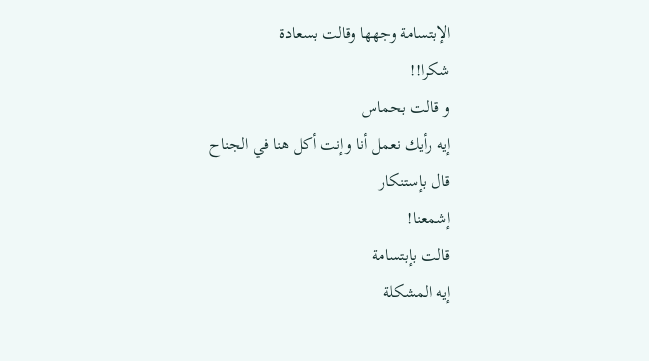الإبتسامة وجهها وقالت بسعادة
شكرا!!
و قالت بحماس
إيه رأيك نعمل أنا وإنت أكل هنا في الجناح
قال بإستنكار
إشمعنا!
قالت بإبتسامة
إيه المشكلة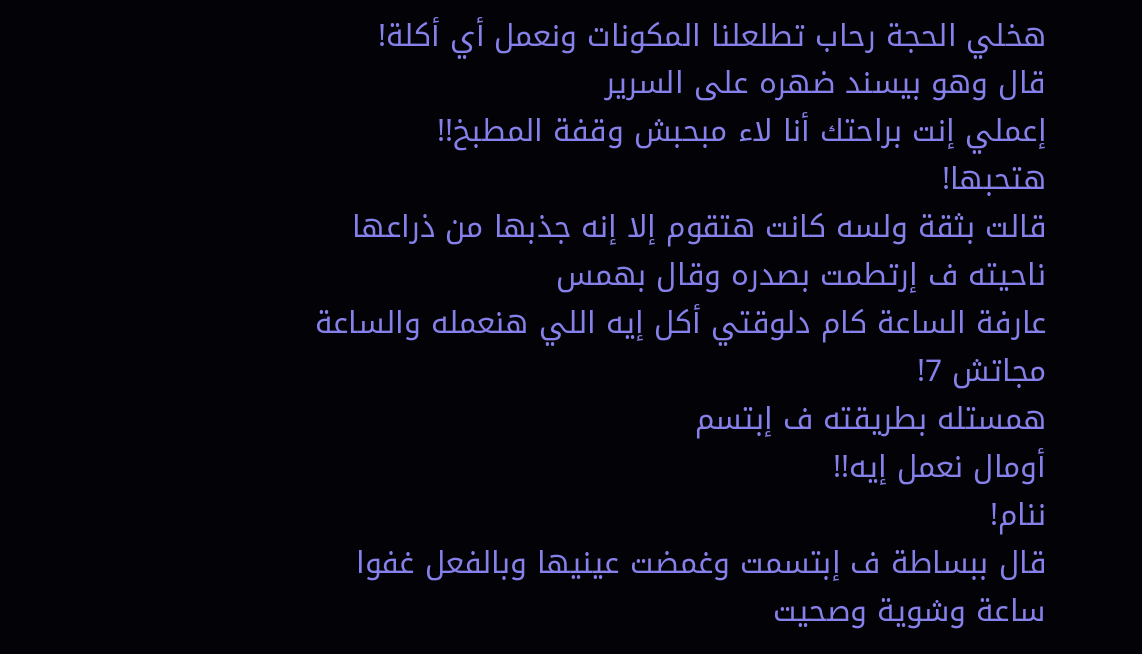هخلي الحجة رحاب تطلعلنا المكونات ونعمل أي أكلة!
قال وهو بيسند ضهره على السرير
إعملي إنت براحتك أنا لاء مبحبش وقفة المطبخ!!
هتحبها!
قالت بثقة ولسه كانت هتقوم إلا إنه جذبها من ذراعها ناحيته ف إرتطمت بصدره وقال بهمس
عارفة الساعة كام دلوقتي أكل إيه اللي هنعمله والساعة مجاتش 7!
همستله بطريقته ف إبتسم
أومال نعمل إيه!!
ننام!
قال ببساطة ف إبتسمت وغمضت عينيها وبالفعل غفوا ساعة وشوية وصحيت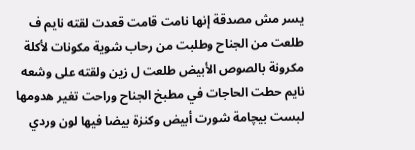يسر مش مصدقة إنها نامت قامت قعدت لقته نايم ف طلعت من الجناح وطلبت من رحاب شوية مكونات لأكلة مكرونة بالصوص الأبيض طلعت ل زين ولقته على وشعه نايم حطت الحاجات في مطبخ الجناح وراحت تغير هدومها لبست بيچامة شورت أبيض وكنزة بيضا فيها لون وردي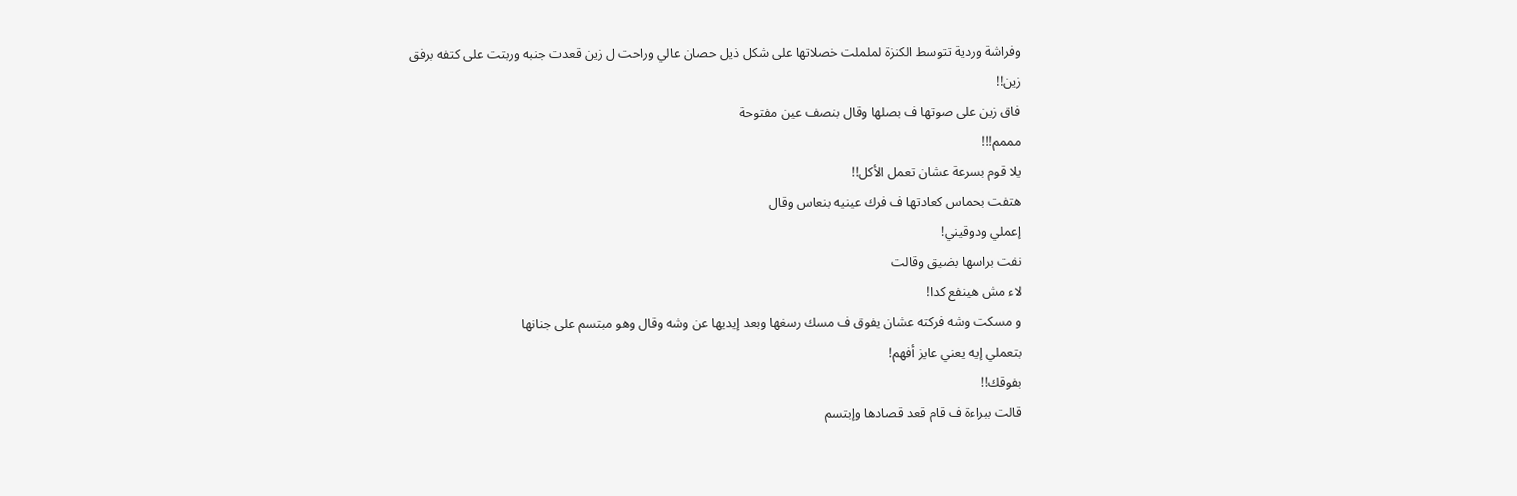وفراشة وردية تتوسط الكنزة لململت خصلاتها على شكل ذيل حصان عالي وراحت ل زين قعدت جنبه وربتت على كتفه برفق
زين!!
فاق زين على صوتها ف بصلها وقال بنصف عين مفتوحة
مممم!!!
يلا قوم بسرعة عشان تعمل الأكل!!
هتفت بحماس كعادتها ف فرك عينيه بنعاس وقال
إعملي ودوقيني!
نفت براسها بضيق وقالت
لاء مش هينفع كدا!
و مسكت وشه فركته عشان يفوق ف مسك رسغها وبعد إيديها عن وشه وقال وهو مبتسم على جنانها
بتعملي إيه يعني عايز أفهم!
بفوقك!!
قالت ببراءة ف قام قعد قصادها وإبتسم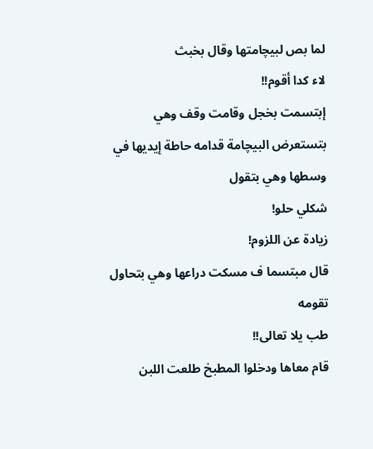لما بص لبيچامتها وقال بخبث
لاء كدا أقوم!!
إبتسمت بخجل وقامت وقف وهي بتستعرض البيچامة قدامه حاطة إيديها في وسطها وهي بتقول
شكلي حلو!
زيادة عن اللزوم!
قال مبتسما ف مسكت دراعها وهي بتحاول تقومه
طب يلا تعالى!!
قام معاها ودخلوا المطبخ طلعت اللبن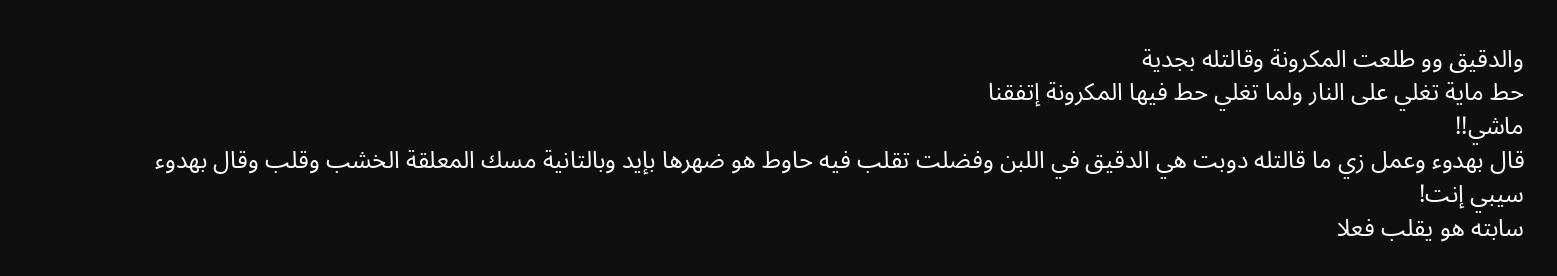والدقيق وو طلعت المكرونة وقالتله بجدية
حط ماية تغلي على النار ولما تغلي حط فيها المكرونة إتفقنا
ماشي!!
قال بهدوء وعمل زي ما قالتله دوبت هي الدقيق في اللبن وفضلت تقلب فيه حاوط هو ضهرها بإيد وبالتانية مسك المعلقة الخشب وقلب وقال بهدوء
سيبي إنت!
سابته هو يقلب فعلا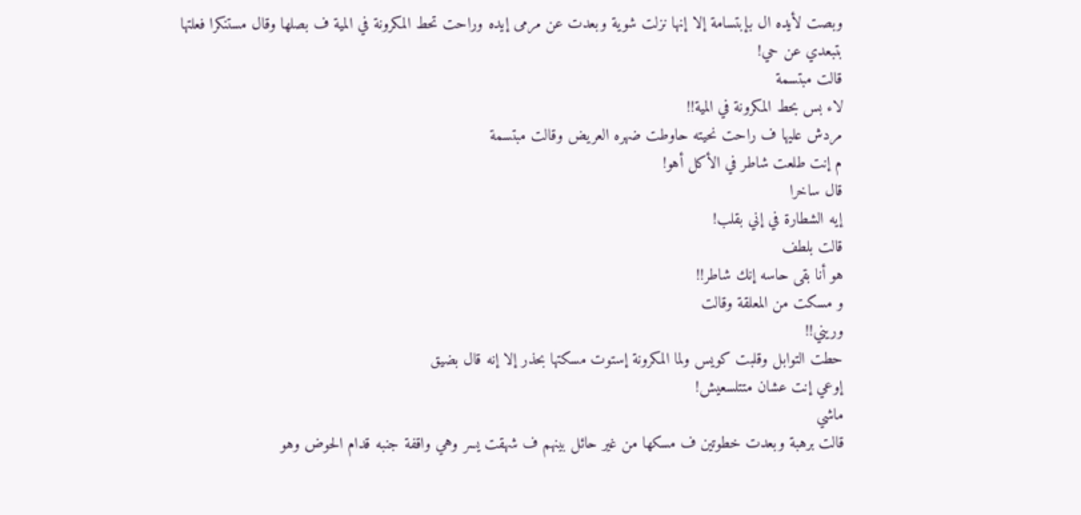وبصت لأيده ال بإبتسامة إلا إنها نزلت شوية وبعدت عن مرمى إيده وراحت تحط المكرونة في المية ف بصلها وقال مستنكرا فعلتها
بتبعدي عن حي!
قالت مبتسمة
لاء بس بحط المكرونة في المية!!
مردش عليها ف راحت نحيته حاوطت ضهره العريض وقالت مبتسمة
م إنت طلعت شاطر في الأكل أهو!
قال ساخرا
إيه الشطارة في إني بقلب!
قالت بلطف
هو أنا بقى حاسه إنك شاطر!!
و مسكت من المعلقة وقالت
وريني!!
حطت التوابل وقلبت كويس ولما المكرونة إستوت مسكتها بحذر إلا إنه قال بضيق
إوعي إنت عشان متتلسعيش!
ماشي
قالت برهبة وبعدت خطوتين ف مسكها من غير حائل بينهم ف شهقت يسر وهي واقفة جنبه قدام الحوض وهو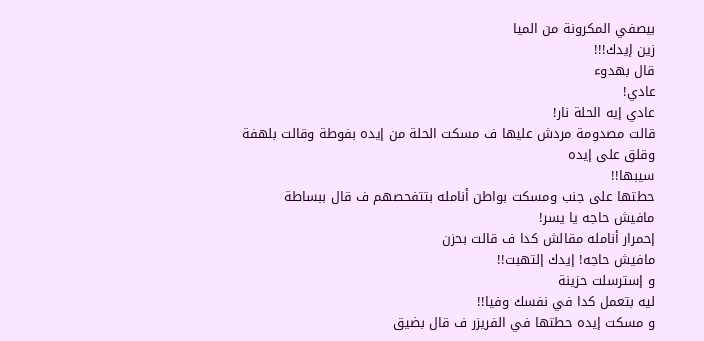بيصفي المكرونة من الميا
زين إيدك!!!
قال بهدوء
عادي!
عادي إيه الحلة نار!
قالت مصدومة مردش عليها ف مسكت الحلة من إيده بفوطة وقالت بلهفة وقلق على إيده
سيبها!!
حطتها على جنب ومسكت بواطن أنامله بتتفحصهم ف قال ببساطة
مافيش حاجه يا يسر!
إحمرار أنامله مقالش كدا ف قالت بحزن
مافيش حاجه! إيدك إلتهبت!!
و إسترسلت حزينة
ليه بتعمل كدا في نفسك وفيا!!
و مسكت إيده حطتها في الفريزر ف قال بضيق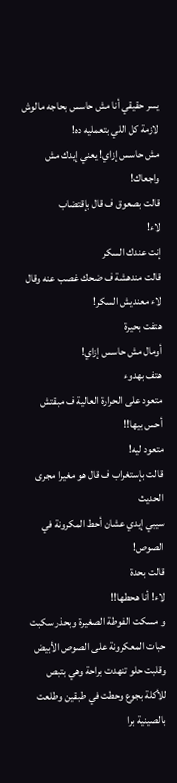يسر حقيقي أنا مش حاسس بحاجه مالوش لازمة كل اللي بتعمليه ده!
مش حاسس إزاي! يعني إيدك مش واجعاك!
قالت بصعوق ف قال بإقتضاب
لاء!
إنت عندك السكر
قالت مندهشة ف ضحك غصب عنه وقال
لاء معنديش السكر!
هتفت بحيرة
أومال مش حاسس إزاي!
هتف بهدوء
متعود على الحرارة العالية ف مبقتش أحس بيها!!
متعود ليه!
قالت بإستغراب ف قال هو مغيرا مجرى الحديث
سيبي إيدي عشان أحط المكرونة في الصوص!
قالت بحدة
لاء! أنا هحطها!!
و مسكت الفوطة الصغيرة وبحذر سكبت حبات المعكرونة على الصوص الأبيض وقلبت حلو تنهدت براحة وهي بتبص للأكلة بجوع وحطت في طبقين وطلعت بالصينية برا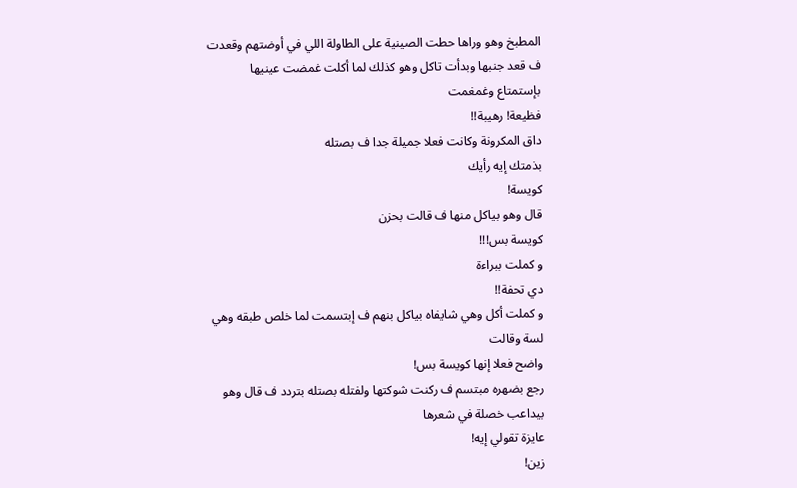المطبخ وهو وراها حطت الصينية على الطاولة اللي في أوضتهم وقعدت ف قعد جنبها وبدأت تاكل وهو كذلك لما أكلت غمضت عينيها بإستمتاع وغمغمت
فظيعة! رهيبة!!
داق المكرونة وكانت فعلا جميلة جدا ف بصتله
بذمتك إيه رأيك
كويسة!
قال وهو بياكل منها ف قالت بحزن
كويسة بس!!!
و كملت ببراءة
دي تحفة!!
و كملت أكل وهي شايفاه بياكل بنهم ف إبتسمت لما خلص طبقه وهي لسة وقالت
واضح فعلا إنها كويسة بس!
رجع بضهره مبتسم ف ركنت شوكتها ولفتله بصتله بتردد ف قال وهو بيداعب خصلة في شعرها
عايزة تقولي إيه!
زين!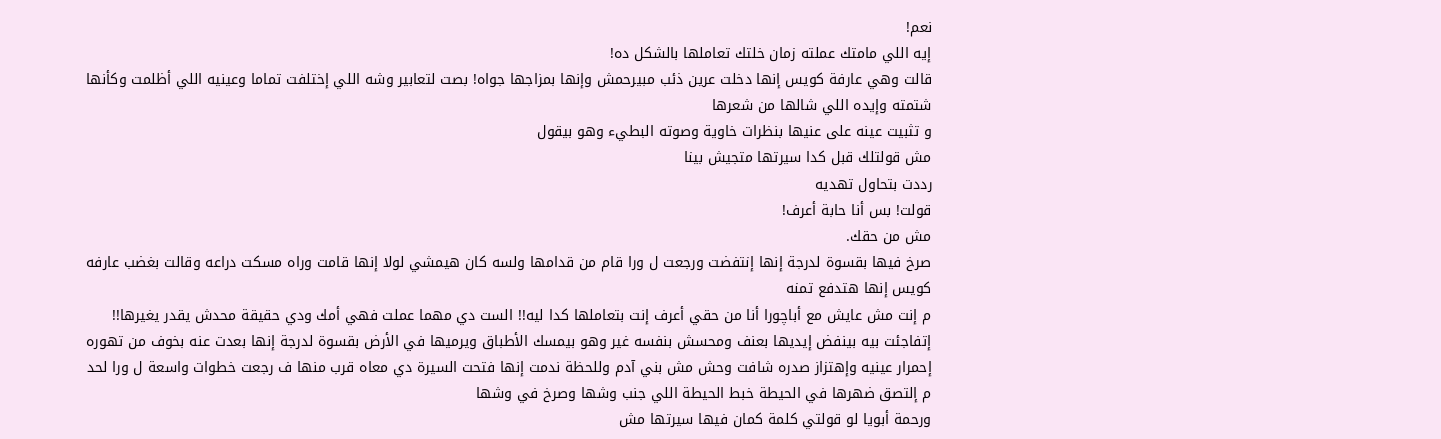نعم!
إيه اللي مامتك عملته زمان خلتك تعاملها بالشكل ده!
قالت وهي عارفة كويس إنها دخلت عرين ذئب مبيرحمش وإنها بمزاجها جواه! بصت لتعابير وشه اللي إختلفت تماما وعينيه اللي أظلمت وكأنها شتمته وإيده اللي شالها من شعرها
و تثبيت عينه على عنيها بنظرات خاوية وصوته البطيء وهو بيقول
مش قولتلك قبل كدا سيرتها متجيش بينا
رددت بتحاول تهديه
قولت! بس أنا حابة أعرف!
مش من حقك.
صرخ فيها بقسوة لدرجة إنها إنتفضت ورجعت ل ورا قام من قدامها ولسه كان هيمشي لولا إنها قامت وراه مسكت دراعه وقالت بغضب عارفه كويس إنها هتدفع تمنه
م إنت مش عايش مع أباچورا أنا من حقي أعرف إنت بتعاملها كدا ليه!! الست دي مهما عملت فهي أمك ودي حقيقة محدش يقدر يغيرها!!
إتفاجئت بيه بينفض إيديها بعنف ومحسش بنفسه غير وهو بيمسك الأطباق ويرميها في الأرض بقسوة لدرجة إنها بعدت عنه بخوف من تهوره إحمرار عينيه وإهتزاز صدره شافت وحش مش بني آدم وللحظة ندمت إنها فتحت السيرة دي معاه قرب منها ف رجعت خطوات واسعة ل ورا لحد م إلتصق ضهرها في الحيطة خبط الحيطة اللي جنب وشها وصرخ في وشها
ورحمة أبويا لو قولتي كلمة كمان فيها سيرتها مش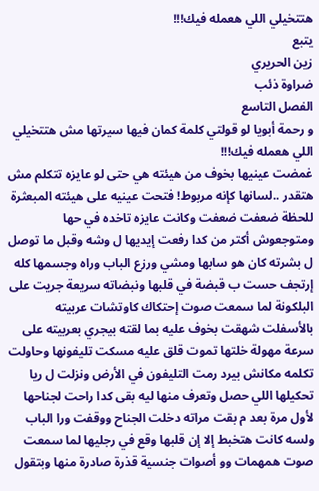هتتخيلي اللي هعمله فيك!!!
يتبع
زين الحريري
ضراوة ذئب
الفصل التاسع
و رحمة أبويا لو قولتي كلمة كمان فيها سيرتها مش هتتخيلي اللي هعمله فيك!!!
غمضت عينيها بخوف من هيئته هي حتى لو عايزه تتكلم مش هتقدر ..لسانها كإنه مربوط! فتحت عينيه على هيئته المبعثرة للحظة ضعفت ضعفت وكانت عايزه تاخده في حها ومتوجعوش أكتر من كدا رفعت إيديها ل وشه وقبل ما توصل ل بشرته كان هو سابها ومشي ورزع الباب وراه وجسمها كله إرتجف حست ب قبضة في قلبها ونبضاته سريعة جريت على البلكونة لما سمعت صوت إحتكاك كاوتشات عربيته بالأسفلت شهقت بخوف عليه بما لقته بيجري بعربيته على سرعة مهولة خلتها تموت قلق عليه مسكت تليفونها وحاولت تكلمه مكانش بيرد رمت التليفون في الأرض ونزلت ل ريا تحكيلها اللي حصل وتعرف منها ليه بقى كدا راحت لجناحها لأول مرة بعد م بقت مراته دخلت الجناح ووقفت ورا الباب ولسه كانت هتخبط إلا إن قلبها وقع في رجليها لما سمعت صوت همهمات وو أصوات جنسية قذرة صادرة منها وبتقول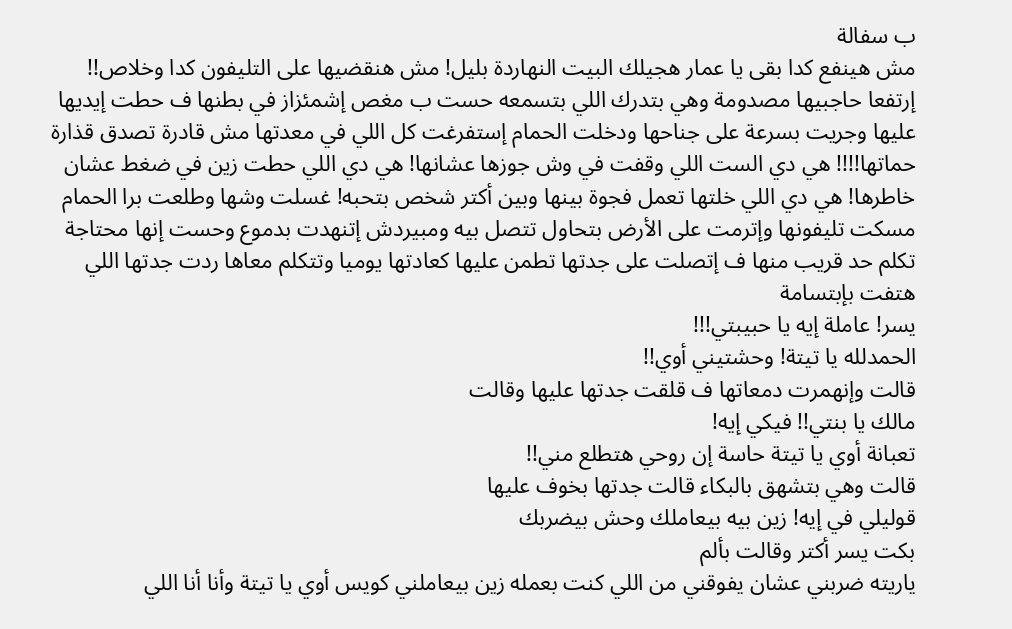ب سفالة
مش هينفع كدا بقى يا عمار هجيلك البيت النهاردة بليل! مش هنقضيها على التليفون كدا وخلاص!!
إرتفعا حاجبيها مصدومة وهي بتدرك اللي بتسمعه حست ب مغص إشمئزاز في بطنها ف حطت إيديها عليها وجريت بسرعة على جناحها ودخلت الحمام إستفرغت كل اللي في معدتها مش قادرة تصدق قذارة حماتها!!!! هي دي الست اللي وقفت في وش جوزها عشانها! هي دي اللي حطت زين في ضغط عشان خاطرها! هي دي اللي خلتها تعمل فجوة بينها وبين أكتر شخص بتحبه! غسلت وشها وطلعت برا الحمام مسكت تليفونها وإترمت على الأرض بتحاول تتصل بيه ومبيردش إتنهدت بدموع وحست إنها محتاجة تكلم حد قريب منها ف إتصلت على جدتها تطمن عليها كعادتها يوميا وتتكلم معاها ردت جدتها اللي هتفت بإبتسامة
يسر! عاملة إيه يا حبيبتي!!!
الحمدلله يا تيتة! وحشتيني أوي!!
قالت وإنهمرت دمعاتها ف قلقت جدتها عليها وقالت
مالك يا بنتي!! فيكي إيه!
تعبانة أوي يا تيتة حاسة إن روحي هتطلع مني!!
قالت وهي بتشهق بالبكاء قالت جدتها بخوف عليها
قوليلي في إيه! زين بيه بيعاملك وحش بيضربك
بكت يسر أكتر وقالت بألم
ياريته ضربني عشان يفوقني من اللي كنت بعمله زين بيعاملني كويس أوي يا تيتة وأنا أنا اللي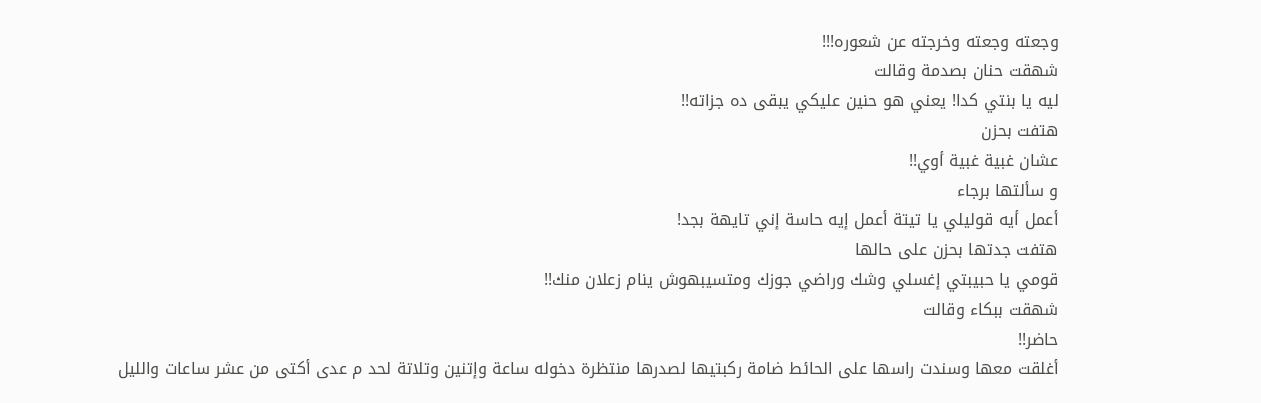وجعته وجعته وخرجته عن شعوره!!!
شهقت حنان بصدمة وقالت
ليه يا بنتي كدا! يعني هو حنين عليكي يبقى ده جزاته!!
هتفت بحزن
عشان غبية غبية أوي!!
و سألتها برجاء
أعمل أيه قوليلي يا تيتة أعمل إيه حاسة إني تايهة بجد!
هتفت جدتها بحزن على حالها
قومي يا حبيبتي إغسلي وشك وراضي جوزك ومتسيبهوش ينام زعلان منك!!
شهقت ببكاء وقالت
حاضر!!
أغلقت معها وسندت راسها على الحائط ضامة ركبتيها لصدرها منتظرة دخوله ساعة وإتنين وتلاتة لحد م عدى أكتى من عشر ساعات والليل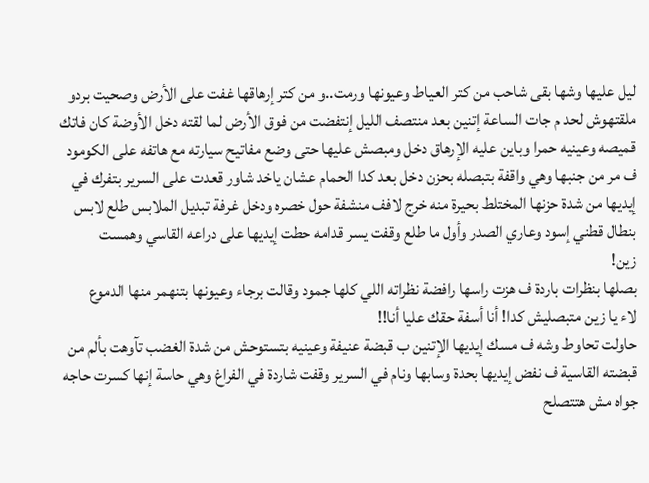ليل عليها وشها بقى شاحب من كتر العياط وعيونها ورمت..و من كتر إرهاقها غفت على الأرض وصحيت بردو ملقتهوش لحد م جات الساعة إتنين بعد منتصف الليل إنتفضت من فوق الأرض لما لقته دخل الأوضة كان فاتك قميصه وعينيه حمرا وباين عليه الإرهاق دخل ومبصش عليها حتى وضع مفاتيح سيارته مع هاتفه على الكومود ف مر من جنبها وهي واقفة بتبصله بحزن دخل بعد كدا الحمام عشان ياخد شاور قعدت على السرير بتفرك في إيديها من شدة حزنها المختلط بحيرة منه خرج لافف منشفة حول خصره ودخل غرفة تبديل الملابس طلع لابس بنطال قطني إسود وعاري الصدر وأول ما طلع وقفت يسر قدامه حطت إيديها على دراعه القاسي وهمست
زين!
بصلها بنظرات باردة ف هزت راسها رافضة نظراته اللي كلها جمود وقالت برجاء وعيونها بتنهمر منها الدموع
لاء يا زين متبصليش كدا! أنا أسفة حقك عليا أنا!!
حاولت تحاوط وشه ف مسك إيديها الإتنين ب قبضة عنيفة وعينيه بتستوحش من شدة الغضب تآوهت بألم من قبضته القاسية ف نفض إيديها بحدة وسابها ونام في السرير وقفت شاردة في الفراغ وهي حاسة إنها كسرت حاجه جواه مش هتتصلح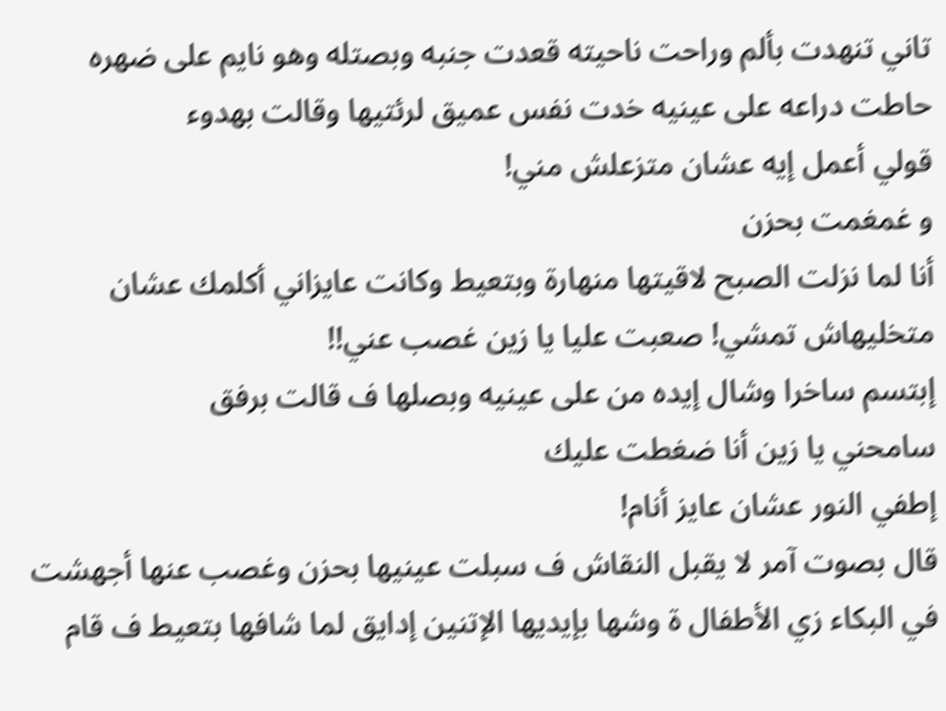تاني تنهدت بألم وراحت ناحيته قعدت جنبه وبصتله وهو نايم على ضهره حاطت دراعه على عينيه خدت نفس عميق لرئتيها وقالت بهدوء
قولي أعمل إيه عشان متزعلش مني!
و غمغمت بحزن
أنا لما نزلت الصبح لاقيتها منهارة وبتعيط وكانت عايزاني أكلمك عشان متخليهاش تمشي! صعبت عليا يا زين غصب عني!!
إبتسم ساخرا وشال إيده من على عينيه وبصلها ف قالت برفق
سامحني يا زين أنا ضغطت عليك
إطفي النور عشان عايز أنام!
قال بصوت آمر لا يقبل النقاش ف سبلت عينيها بحزن وغصب عنها أجهشت في البكاء زي الأطفال ة وشها بإيديها الإتنين إدايق لما شافها بتعيط ف قام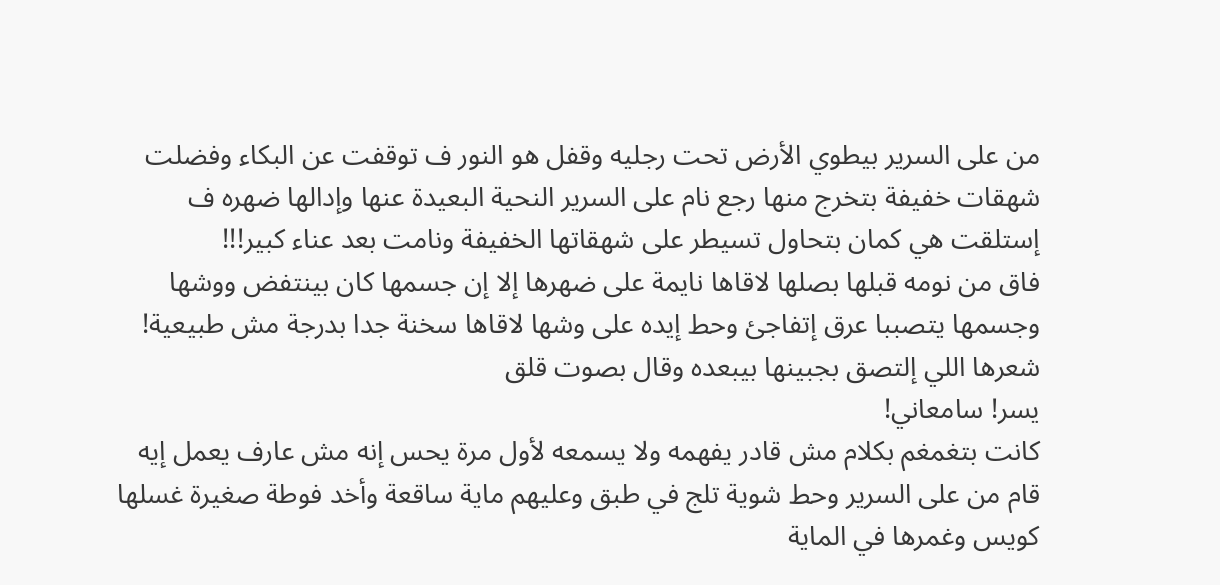من على السرير بيطوي الأرض تحت رجليه وقفل هو النور ف توقفت عن البكاء وفضلت شهقات خفيفة بتخرج منها رجع نام على السرير النحية البعيدة عنها وإدالها ضهره ف إستلقت هي كمان بتحاول تسيطر على شهقاتها الخفيفة ونامت بعد عناء كبير!!!
فاق من نومه قبلها بصلها لاقاها نايمة على ضهرها إلا إن جسمها كان بينتفض ووشها وجسمها يتصببا عرق إتفاجئ وحط إيده على وشها لاقاها سخنة جدا بدرجة مش طبيعية! شعرها اللي إلتصق بجبينها بيبعده وقال بصوت قلق
يسر! سامعاني!
كانت بتغمغم بكلام مش قادر يفهمه ولا يسمعه لأول مرة يحس إنه مش عارف يعمل إيه قام من على السرير وحط شوية تلج في طبق وعليهم ماية ساقعة وأخد فوطة صغيرة غسلها كويس وغمرها في الماية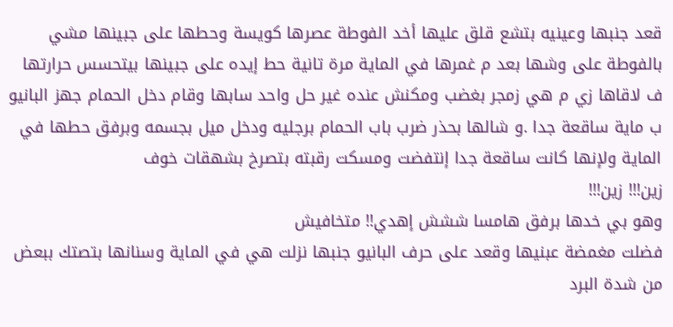قعد جنبها وعينيه بتشع قلق عليها أخد الفوطة عصرها كويسة وحطها على جبينها مشي بالفوطة على وشها بعد م غمرها في الماية مرة تانية حط إيده على جبينها بيتحسس حرارتها ف لاقاها زي م هي زمجر بغضب ومكنش عنده غير حل واحد سابها وقام دخل الحمام جهز البانيو ب ماية ساقعة جدا .و شالها بحذر ضرب باب الحمام برجليه ودخل ميل بجسمه وبرفق حطها في الماية ولإنها كانت ساقعة جدا إنتفضت ومسكت رقبته بتصرخ بشهقات خوف
زين!!! زين!!!
وهو بي خدها برفق هامسا ششش إهدي!! متخافيش
فضلت مغمضة عبنيها وقعد على حرف البانيو جنبها نزلت هي في الماية وسنانها بتصتك ببعض من شدة البرد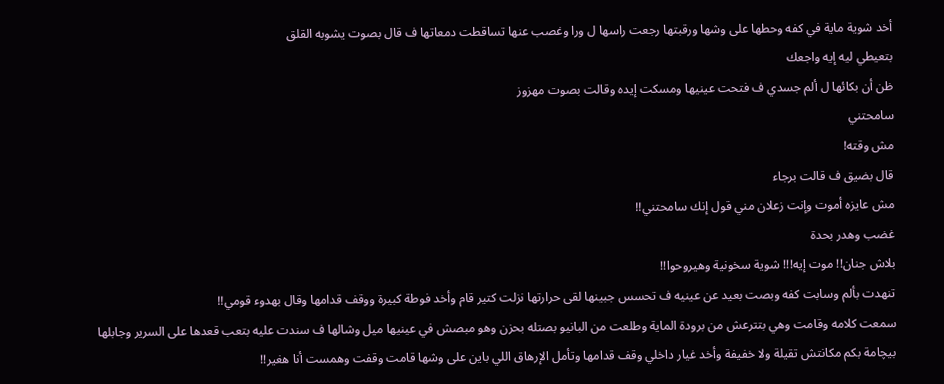أخد شوية ماية في كفه وحطها على وشها ورقبتها رجعت راسها ل ورا وغصب عنها تساقطت دمعاتها ف قال بصوت يشوبه القلق
بتعيطي ليه إيه واجعك
ظن أن بكائها ل ألم جسدي ف فتحت عينيها ومسكت إيده وقالت بصوت مهزوز
سامحتني
مش وقته!
قال بضيق ف قالت برجاء
مش عايزه أموت وإنت زعلان مني قول إنك سامحتني!!
غضب وهدر بحدة
بلاش جنان!! موت إيه!!! شوية سخونية وهيروحوا!!
تنهدت بألم وسابت كفه وبصت بعيد عن عينيه ف تحسس جبينها لقى حرارتها نزلت كتير قام وأخد فوطة كبيرة ووقف قدامها وقال بهدوء قومي!!
سمعت كلامه وقامت وهي بتترعش من برودة الماية وطلعت من البانيو بصتله بحزن وهو مبصش في عينيها ميل وشالها ف سندت عليه بتعب قعدها على السرير وجابلها بيچامة بكم مكانتش تقيلة ولا خفيفة وأخد غيار داخلي وقف قدامها وتأمل الإرهاق اللي باين على وشها قامت وقفت وهمست أنا هغير!!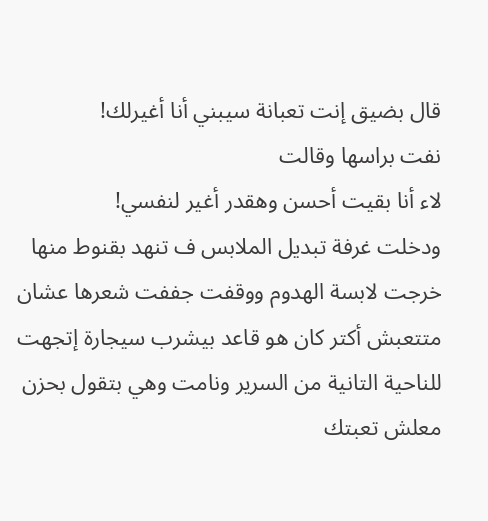قال بضيق إنت تعبانة سيبني أنا أغيرلك!
نفت براسها وقالت
لاء أنا بقيت أحسن وهقدر أغير لنفسي!
ودخلت غرفة تبديل الملابس ف تنهد بقنوط منها خرجت لابسة الهدوم ووقفت جففت شعرها عشان متتعبش أكتر كان هو قاعد بيشرب سيجارة إتجهت للناحية التانية من السرير ونامت وهي بتقول بحزن
معلش تعبتك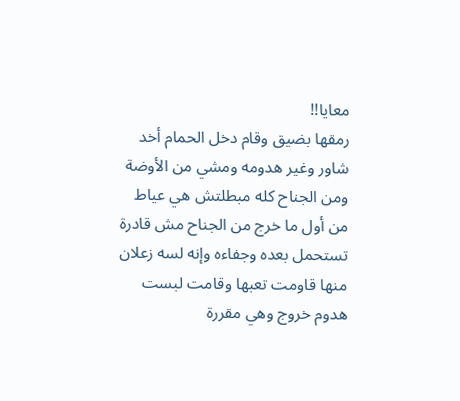معايا!!
رمقها بضيق وقام دخل الحمام أخد شاور وغير هدومه ومشي من الأوضة ومن الجناح كله مبطلتش هي عياط من أول ما خرج من الجناح مش قادرة تستحمل بعده وجفاءه وإنه لسه زعلان منها قاومت تعبها وقامت لبست هدوم خروج وهي مقررة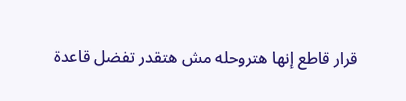قرار قاطع إنها هتروحله مش هتقدر تفضل قاعدة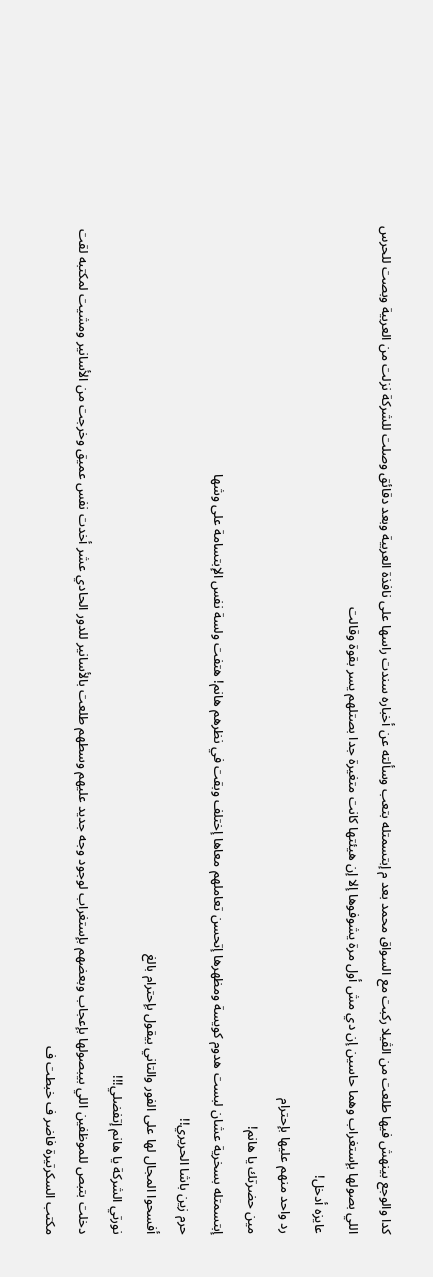كدا والوجع بينهش فيها طلعت من الڤيلا ركبت مع السواق محمد بعد م إبتسمتله بتعب وسألته عن أخباره سندت راسها على نافذة العربية وبعد دقائق وصلت للشركة نزلت من العربية وبصت للحرس اللي بصولها بإستغراب وهما حاسين إن دي مش أول مرة يشوفوها إلا إن هيئتها كانت متغيرة جدا بصتلهم يسر بقوة وقالت
عايزه أدخل!
رد واحد منهم عليها بإحترام
مين حضرتك يا هانم!
إبتسمتله بسخرية عشان لبست هدوم كويسة ومظهرها إتحسن تعاملهم معاها إختلف وبقت في نظرهم هانم! هتفت ولسة نفس الإبتسامة على وشها
حرم زين باشا الحريري!!
أفسحوا المجال لها على الفور والتاني بيقول بإحترام بالغ
نورتي الشركة يا هانم إتفضلي!!!
دخلت بتبص للموظفين اللي بيبصولها بإعجاب وبعضهم بإستغراب لوجود وجه جديد عليهم وسطهم طلعت بالأسانير للدور الحادي عشر أخدت نفس عميق وخرجت من الأسانير ومشيت لمكتبه لقت مكتب السكرتيرة فاضر ف خبطت ف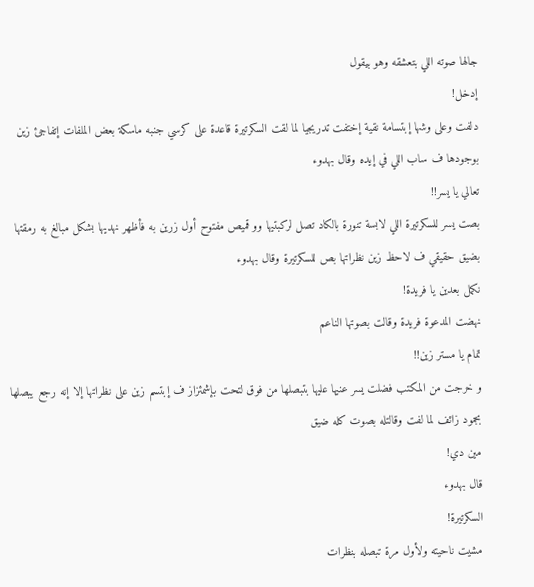جالها صوته اللي بتعشقه وهو بيقول
إدخل!
دلفت وعلى وشها إبتسامة نقية إختفت تدريجيا لما لقت السكرتيرة قاعدة على كرسي جنبه ماسكة بعض الملفات إتفاجئ زين بوجودها ف ساب اللي في إيده وقال بهدوء
تعالي يا يسر!!
بصت يسر للسكرتيرة اللي لابسة تنورة بالكاد تصل لركبتيها وو قميص مفتوح أول زرين به فأظهر نهديها بشكل مبالغ به رمقتها بضيق حقيقي ف لاحظ زين نظراتها بص للسكرتيرة وقال بهدوء
نكمل بعدين يا فريدة!
نهضت المدعوة فريدة وقالت بصوتها الناعم
تمام يا مستر زين!!
و خرجت من المكتب فضلت يسر عنيها عليها بتبصلها من فوق لتحت بإشمئزاز ف إبتسم زين على نظراتها إلا إنه رجع يبصلها بجمود زائف لما لفت وقالتله بصوت كله ضيق
مين دي!
قال بهدوء
السكرتيرة!
مشيت ناحيته ولأول مرة تبصله بنظرات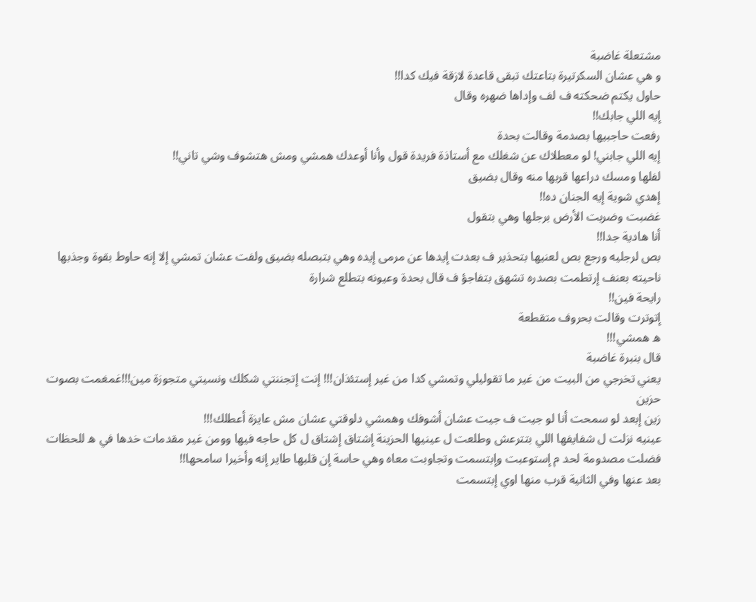مشتعلة غاضبة
و هي عشان السكرتيرة بتاعتك تبقى قاعدة لازقة فيك كدا!!
حاول يكتم ضحكته ف لف وإداها ضهره وقال
إيه اللي جابك!!
رفعت حاجبيها بصدمة وقالت بحدة
إيه اللي جابني! لو معطلاك عن شغلك مع أستاذة فريدة قول وأنا أوعدك همشي ومش هتشوف وشي تاني!!
لفلها ومسك دراعها قربها منه وقال بضيق
إهدي شوية إيه الجنان ده!!
غضبت وضربت الأرض برجلها وهي بتقول
أنا هادية جدا!!
بص لرجليه ورجع بص لعنيها بتحذير ف بعدت إيدها عن مرمى إيده وهي بتبصله بضيق ولفت عشان تمشي إلا إنه حاوط بقوة وجذبها ناحيته بعنف إرتطمت بصدره تشهق بتفاجؤ ف قال بحدة وعيونه بتطلع شرارة
رايحة فين!!
إتوترت وقالت بحروف متقطعة
ه همشي!!!
قال بنبرة غاضبة
يعني تخرجي من البيت من غير ما تقوليلي وتمشي كدا من غير إستئذان!!! إنت إتجننتي شكلك ونسيتي متجوزة مين!!!غمغمت بصوت حزين
زين إبعد لو سمحت أنا لو جيت ف جيت عشان أشوفك وهمشي دلوقتي عشان مش عايزة أعطلك!!!
عينيه نزلت ل شفايفها اللي بتترعش وطلعت ل عينيها الحزينة إشتاق إشتاق ل كل حاجه فيها وومن غير مقدمات خدها في ه للحظات فضلت مصدومة لحد م إستوعبت وإبتسمت وتجاوبت معاه وهي حاسة إن قلبها طاير إنه وأخيرا سامحها!!
بعد عنها وفي الثانية قرب منها اوي إبتسمت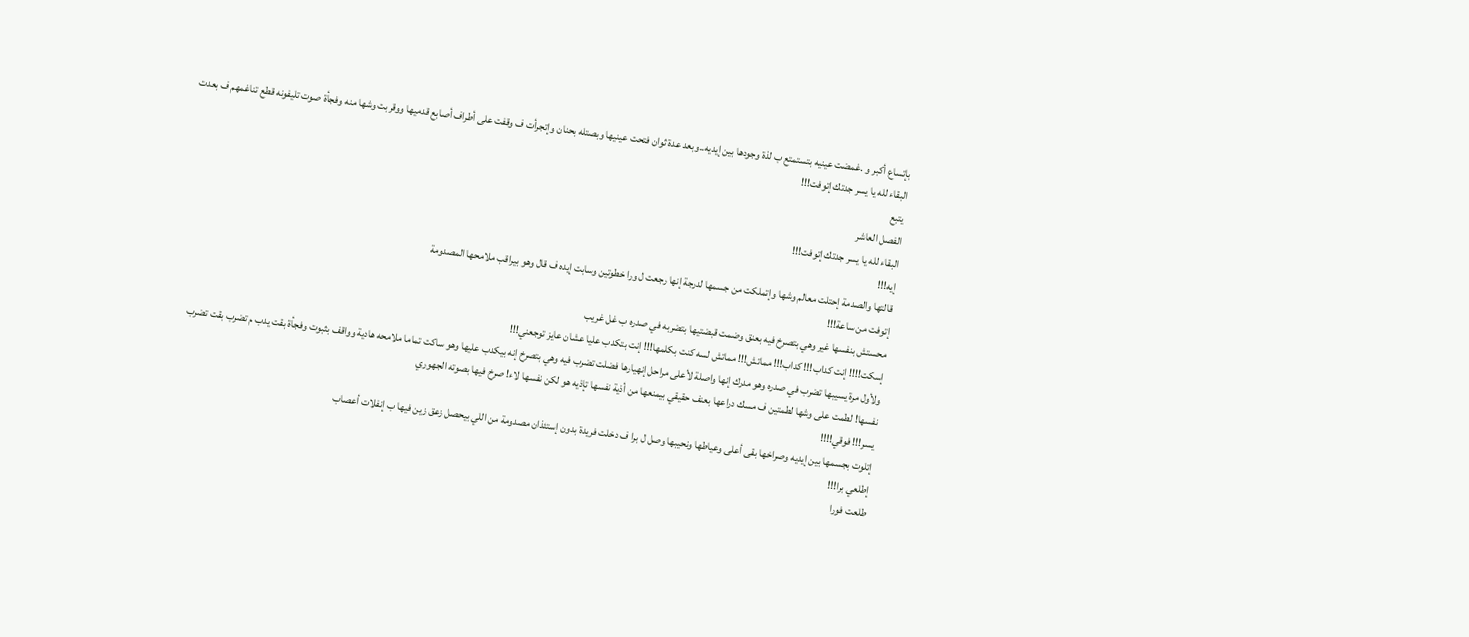بإتساع أكبر و .غمضت عينيه بتستمتع ب لذة وجودها بين إيديه..وبعد عدة ثوان فتحت عينيها وبصتله بحنان وإتجرأت ف وقفت على أطراف أصابع قدميها ووقربت وشها منه وفجأة صوت تليفونه قطع تناغمهم ف بعدت
البقاء لله يا يسر جدتك إتوفت!!!
يتبع
الفصل العاشر
البقاء لله يا يسر جدتك إتوفت!!!
إيه!!!
قالتها والصدمة إحتلت معالم وشها وإتملكت من جسمها لدرجة إنها رجعت ل ورا خطوتين وسابت إيده ف قال وهو بيراقب ملامحها المصدومة
إتوفت من ساعة!!!
محستش بنفسها غير وهي بتصرخ فيه بعنق وضمت قبضتيها بتضربه في صدره ب غل غريب
إسكت!!!! إنت كداب!!! كداب!!! مماتش!!! مماتش لسه كنت بكلمها!!! إنت بتكدب عليا عشان عايز توجعني!!!
ولأول مرة يسيبها تضرب في صدره وهو مدرك إنها واصلة لأعلى مراحل إنهيارها فضلت تضرب فيه وهي بتصرخ إنه بيكدب عليها وهو ساكت تماما ملامحه هادية وواقف بثبوت وفجأة بقت يدب م تضرب بقت تضرب نفسها! لطمت على وشها لطمتين ف مسك دراعها بعنف حقيقي بيمنعها من أذية نفسها تإذيه هو لكن نفسها لاء! صرخ فيها بصوته الجهوري
يسر!!! فوقي!!!!
إتلوت بجسمها بين إيديه وصراخها بقى أعلى وعياطها ونحيبها وصل ل برا ف دخلت فريدة بدون إستئذان مصدومة من اللي بيحصل زعق زين فيها ب إنفلات أعصاب
إطلعي برا!!!
طلعت فورا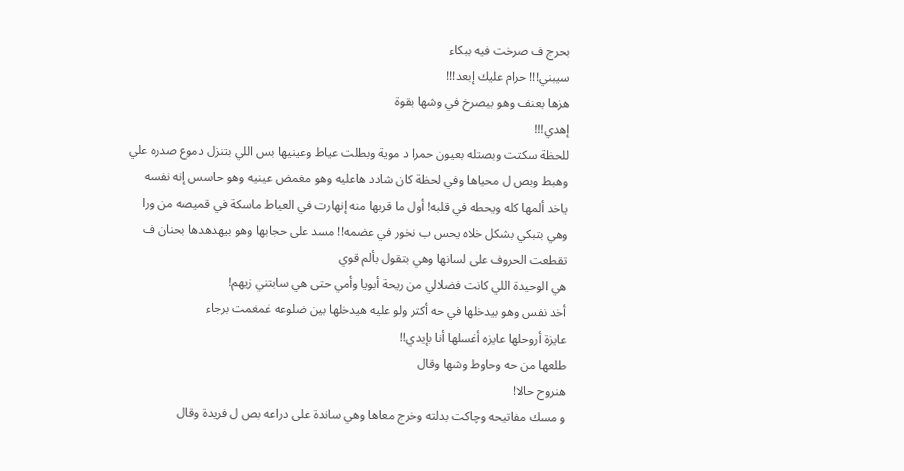بحرج ف صرخت فيه ببكاء
سيبني!!! حرام عليك إبعد!!!
هزها بعنف وهو بيصرخ في وشها بقوة
إهدي!!!
للحظة سكتت وبصتله بعيون حمرا د موية وبطلت عياط وعينيها بس اللي بتنزل دموع صدره علي وهبط وبص ل محياها وفي لحظة كان شادد هاعليه وهو مغمض عينيه وهو حاسس إنه نفسه ياخد ألمها كله ويحطه في قلبه! أول ما قربها منه إنهارت في العياط ماسكة في قميصه من ورا وهي بتبكي بشكل خلاه يحس ب نخور في عضمه!! مسد على حجابها وهو بيهدهدها بحنان ف تقطعت الحروف على لسانها وهي بتقول بألم قوي
هي الوحيدة اللي كانت فضلالي من ريحة أبويا وأمي حتى هي سابتني زيهم!
أخد نفس وهو بيدخلها في حه أكتر ولو عليه هيدخلها بين ضلوعه غمغمت برجاء
عايزة أروحلها عايزه أغسلها أنا بإيدي!!
طلعها من حه وحاوط وشها وقال
هنروح حالا!
و مسك مفاتيحه وچاكت بدلته وخرج معاها وهي ساندة على دراعه بص ل فريدة وقال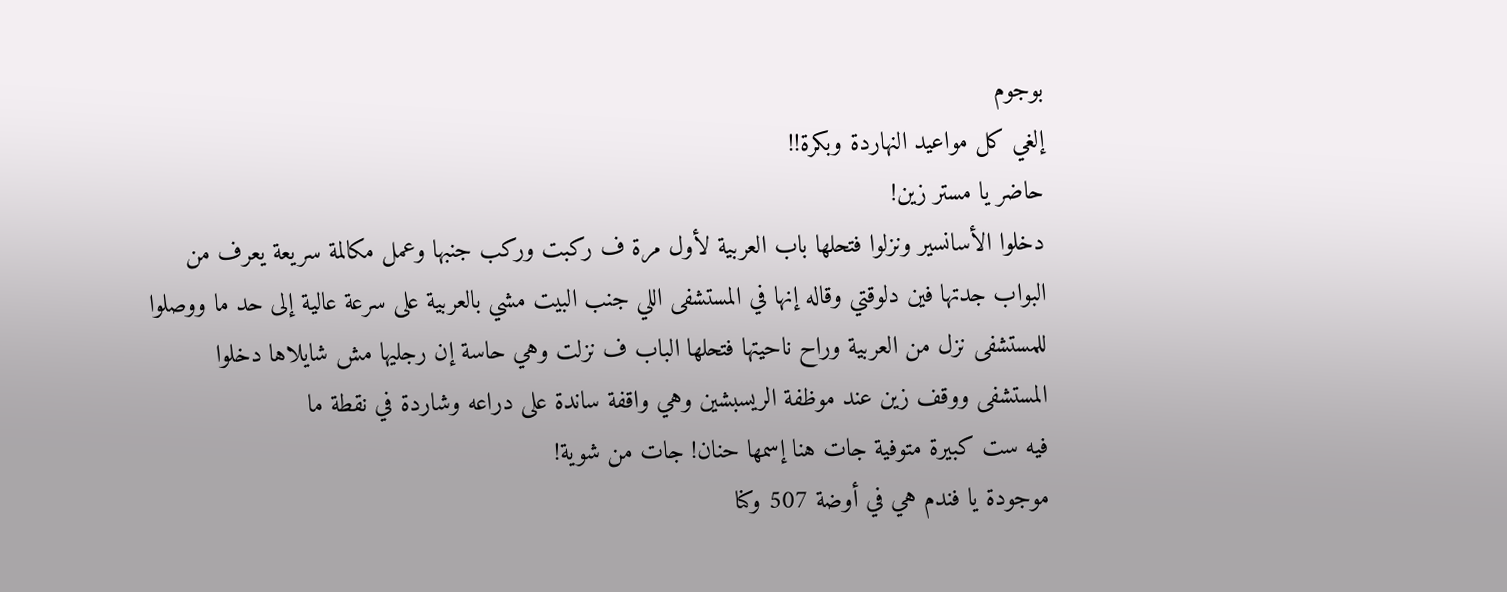بوجوم
إلغي كل مواعيد النهاردة وبكرة!!
حاضر يا مستر زين!
دخلوا الأسانسير ونزلوا فتحلها باب العربية لأول مرة ف ركبت وركب جنبها وعمل مكالمة سريعة يعرف من البواب جدتها فين دلوقتي وقاله إنها في المستشفى اللي جنب البيت مشي بالعربية على سرعة عالية إلى حد ما ووصلوا للمستشفى نزل من العربية وراح ناحيتها فتحلها الباب ف نزلت وهي حاسة إن رجليها مش شايلاها دخلوا المستشفى ووقف زين عند موظفة الريسبشين وهي واقفة ساندة على دراعه وشاردة في نقطة ما
فيه ست كبيرة متوفية جات هنا إسمها حنان! جات من شوية!
موجودة يا فندم هي في أوضة 507 وكنا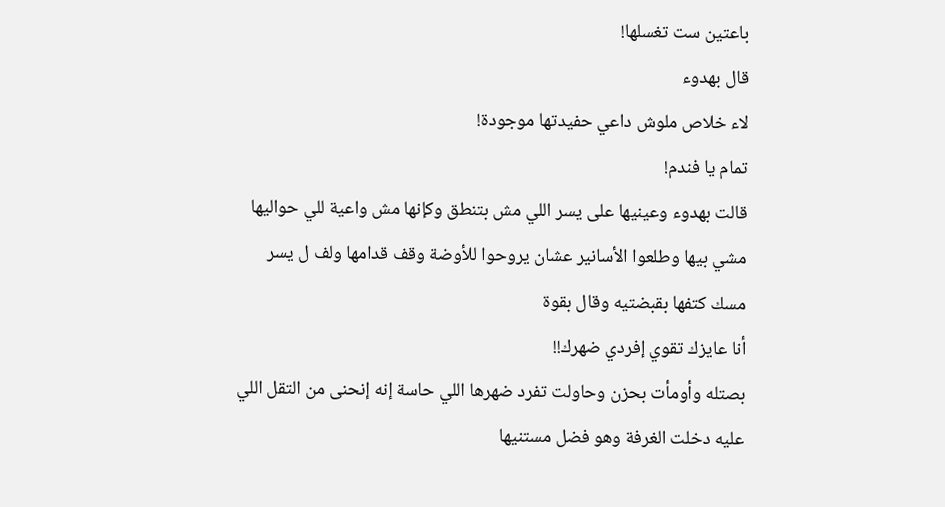باعتين ست تغسلها!
قال بهدوء
لاء خلاص ملوش داعي حفيدتها موجودة!
تمام يا فندم!
قالت بهدوء وعينيها على يسر اللي مش بتنطق وكإنها مش واعية للي حواليها مشي بيها وطلعوا الأسانير عشان يروحوا للأوضة وقف قدامها ولف ل يسر مسك كتفها بقبضتيه وقال بقوة
أنا عايزك تقوي إفردي ضهرك!!
بصتله وأومأت بحزن وحاولت تفرد ضهرها اللي حاسة إنه إنحنى من التقل اللي عليه دخلت الغرفة وهو فضل مستنيها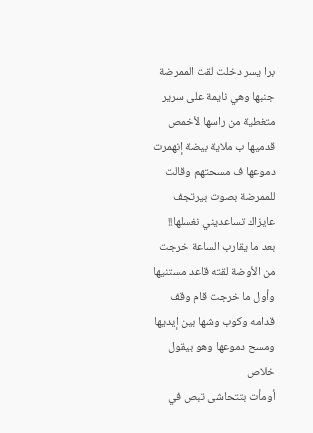برا يسر دخلت لقت الممرضة جنبها وهي نايمة على سرير متغطية من راسها لأخمص قدميها ب ملاية بيضة إنهمرت دموعها ف مسحتهم وقالت للممرضة بصوت بيرتجف
عايزاك تساعديني نغسلها!!
بعد ما يقارب الساعة خرجت من الأوضة لقته قاعد مستنيها وأول ما خرجت قام وقف قدامه وكوب وشها بين إيديها ومسح دموعها وهو بيقول
خلاص
أومأت بتتحاشى تبص في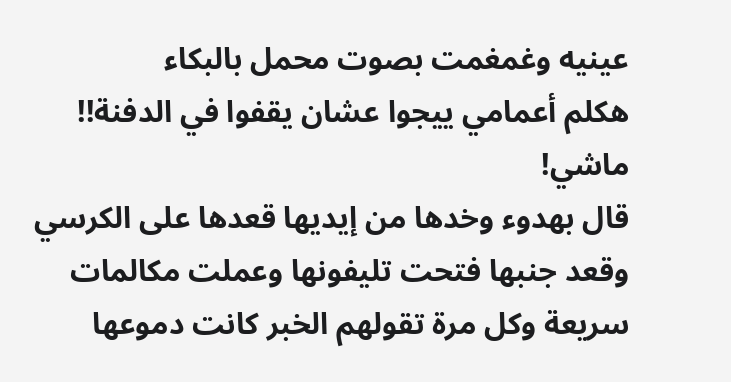عينيه وغمغمت بصوت محمل بالبكاء
هكلم أعمامي ييجوا عشان يقفوا في الدفنة!!
ماشي!
قال بهدوء وخدها من إيديها قعدها على الكرسي وقعد جنبها فتحت تليفونها وعملت مكالمات سريعة وكل مرة تقولهم الخبر كانت دموعها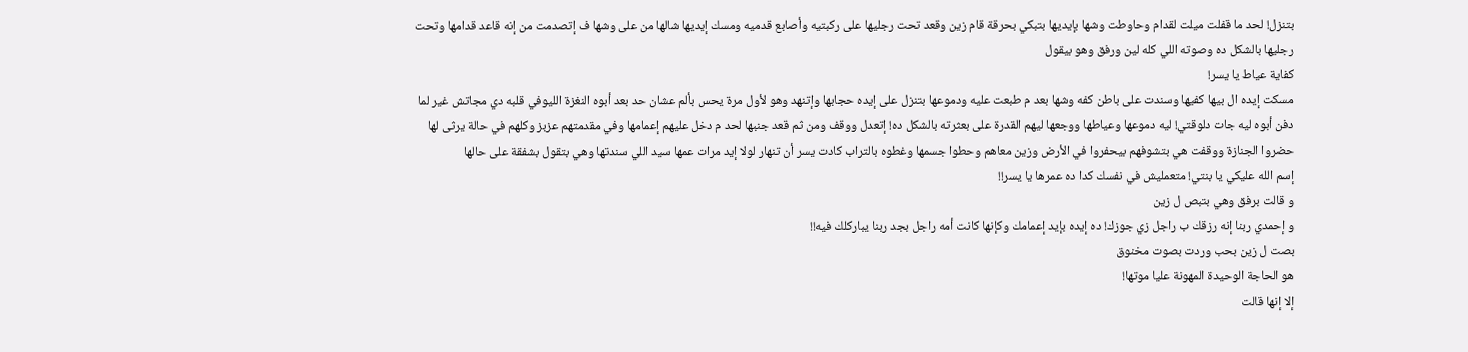بتنزل! لحد ما قفلت ميلت لقدام وحاوطت وشها بإيديها بتبكي بحرقة قام زين وقعد تحت رجليها على ركبتيه وأصابع قدميه ومسك إيديها شالها من على وشها ف إتصدمت من إنه قاعد قدامها وتحت رجليها بالشكل ده وصوته اللي كله لين ورفق وهو بيقول
كفاية عياط يا يسر!
مسكت إيده ال بيها كفيها وسندت على باطن كفه وشها بعد م طبعت عليه ودموعها بتنزل على إيده حجابها وإتنهد وهو لأول مرة يحس بألم عشان حد بعد أبوه النغزة الليوفي قلبه دي مجاتش غير لما دفن أبوه ليه جات دلوقتي! ليه دموعها وعياطها ووجعها ليهم القدرة على بعثرته بالشكل ده! إتعدل ووقف ومن ثم قعد جنبها لحد م دخل عليهم إعمامها وفي مقدمتهم عزبز وكلهم في حالة يرثى لها حضروا الجنازة ووقفت هي بتشوفهم بيحفروا في الأرض وزين معاهم وحطوا جسمها وغطوه بالتراب كادت يسر أن تنهار لولا إيد مرات عمها سيد اللي سندتها وهي بتقول بشفقة على حالها
إسم الله عليكي يا بنتي! متعمليش في نفسك كدا ده عمرها يا يسر!!
و قالت برفق وهي بتبص ل زين
و إحمدي ربنا إنه رزقك ب راجل زي جوزك! ده إيده بإيد إعمامك وكإنها كانت أمه راجل بجد ربنا يباركلك فيه!!
بصت ل زين بحب وردت بصوت مخنوق
هو الحاجة الوحيدة المهونة عليا موتها!
إلا إنها قالت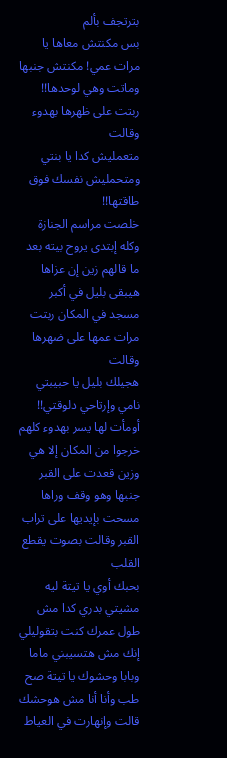بترتجف بألم
بس مكنتش معاها يا مرات عمي! مكنتش جنبها وماتت وهي لوحدها!!
ربتت على ظهرها بهدوء وقالت
متعمليش كدا يا بنتي ومتحمليش نفسك فوق طاقتها!!
خلصت مراسم الجنازة وكله إبتدى يروح بيته بعد ما قالهم زين إن عزاها هيبقى بليل في أكبر مسجد في المكان ربتت مرات عمها على ضهرها وقالت
هجيلك بليل يا حبيبتي نامي وإرتاحي دلوقتي!!
أومأت لها يسر بهدوء كلهم خرجوا من المكان إلا هي وزين قعدت على القبر جنبها وهو وقف وراها مسحت بإيديها على تراب القبر وقالت بصوت يقطع القلب
بحبك أوي يا تيتة ليه مشيتي بدري كدا مش طول عمرك كنت بتقوليلي إنك مش هتسيبني ماما وبابا وحشوك يا تيتة صح طب وأنا أنا مش هوحشك
قالت وإنهارت في العياط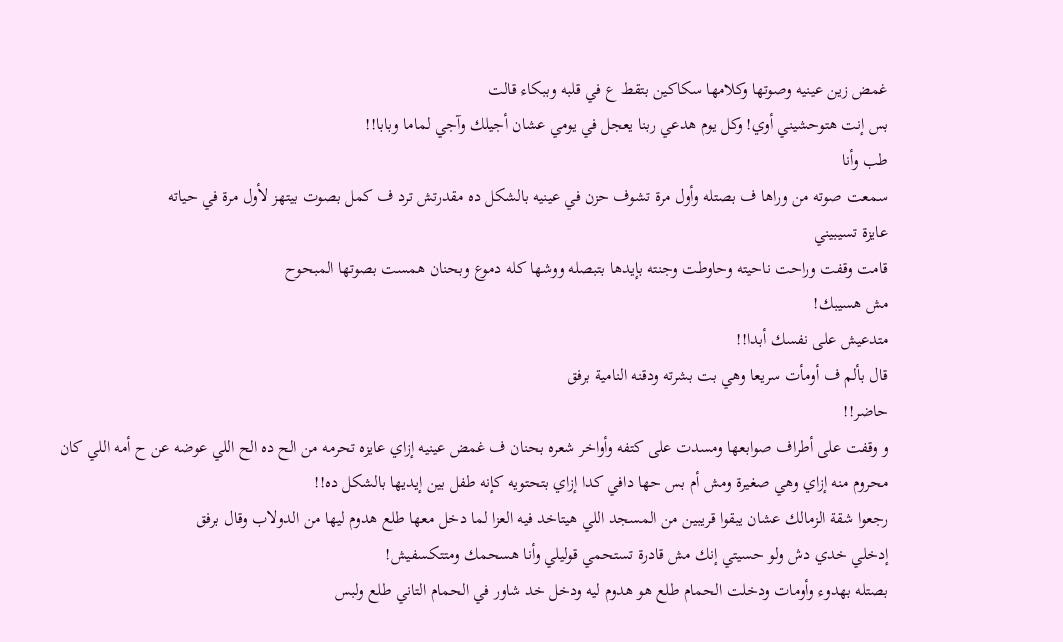غمض زين عينيه وصوتها وكلامها سكاكين بتقط ع في قلبه وببكاء قالت
بس إنت هتوحشيني أوي! وكل يوم هدعي ربنا يعجل في يومي عشان أجيلك وآجي لماما وبابا!!
طب وأنا
سمعت صوته من وراها ف بصتله وأول مرة تشوف حزن في عينيه بالشكل ده مقدرتش ترد ف كمل بصوت بيتهز لأول مرة في حياته
عايزة تسيبيني
قامت وقفت وراحت ناحيته وحاوطت وجنته بإيدها بتبصله ووشها كله دموع وبحنان همست بصوتها المبحوح
مش هسيبك!
متدعيش على نفسك أبدا!!
قال بألم ف أومأت سريعا وهي بت بشرته ودقنه النامية برفق
حاضر!!
و وقفت على أطراف صوابعها ومسدت على كتفه وأواخر شعره بحنان ف غمض عينيه إزاي عايزه تحرمه من الح ده الح اللي عوضه عن ح أمه اللي كان محروم منه إزاي وهي صغيرة ومش أم بس حها دافي كدا إزاي بتحتويه كإنه طفل بين إيديها بالشكل ده!!
رجعوا شقة الزمالك عشان يبقوا قريبين من المسجد اللي هيتاخد فيه العزا لما دخل معها طلع هدوم ليها من الدولاب وقال برفق
إدخلي خدي دش ولو حسيتي إنك مش قادرة تستحمي قوليلي وأنا هسحمك ومتتكسفيش!
بصتله بهدوء وأومات ودخلت الحمام طلع هو هدوم ليه ودخل خد شاور في الحمام التاني طلع ولبس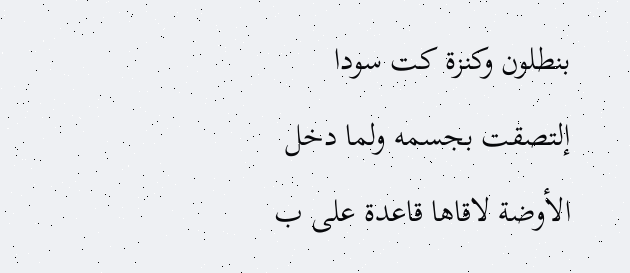بنطلون وكنزة كت سودا إلتصقت بجسمه ولما دخل الأوضة لاقاها قاعدة على ب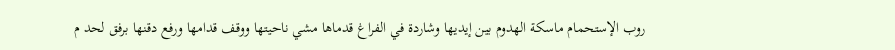روب الإستحمام ماسكة الهدوم بين إيديها وشاردة في الفراغ قدماها مشي ناحيتها ووقف قدامها ورفع دقنها برفق لحد م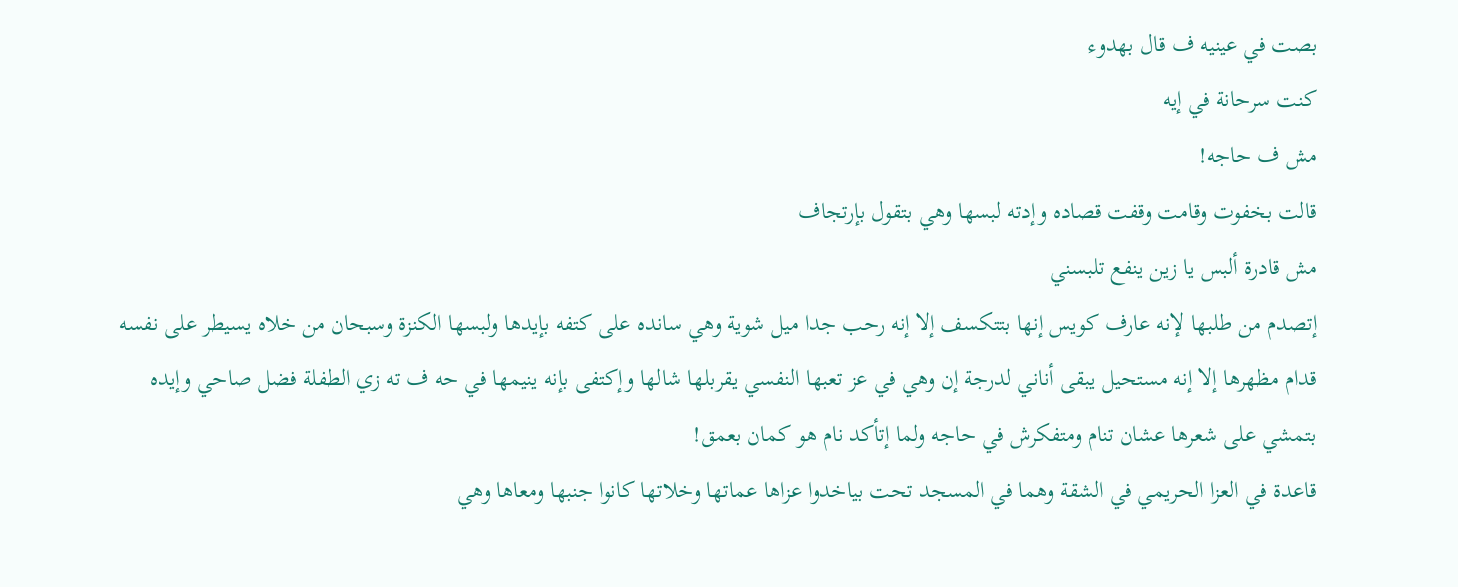بصت في عينيه ف قال بهدوء
كنت سرحانة في إيه
مش ف حاجه!
قالت بخفوت وقامت وقفت قصاده وإدته لبسها وهي بتقول بإرتجاف
مش قادرة ألبس يا زين ينفع تلبسني
إتصدم من طلبها لإنه عارف كويس إنها بتتكسف إلا إنه رحب جدا ميل شوية وهي سانده على كتفه بإيدها ولبسها الكنزة وسبحان من خلاه يسيطر على نفسه قدام مظهرها إلا إنه مستحيل يبقى أناني لدرجة إن وهي في عز تعبها النفسي يقربلها شالها وإكتفى بإنه ينيمها في حه ف ته زي الطفلة فضل صاحي وإيده بتمشي على شعرها عشان تنام ومتفكرش في حاجه ولما إتأكد نام هو كمان بعمق!
قاعدة في العزا الحريمي في الشقة وهما في المسجد تحت بياخدوا عزاها عماتها وخلاتها كانوا جنبها ومعاها وهي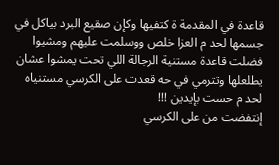قاعدة في المقدمة ة كتفيها وكإن صقيع البرد بياكل في جسمها لحد م العزا خلص ووسلمت عليهم ومشيوا فضلت قاعدة مستنية الرجالة اللي تحت يمشوا عشان يطلعلها وتترمي في حه قعدت على الكرسي مستنياه لحد م حست بإيدين !!!
إنتفضت من على الكرسي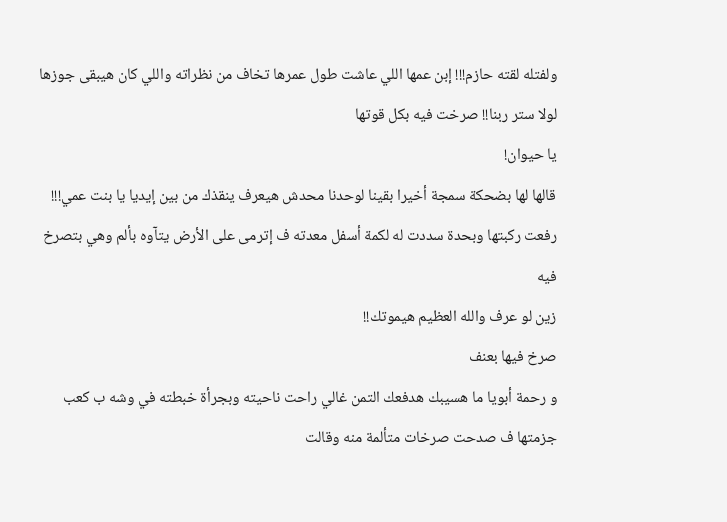ولفتله لقته حازم!!! إبن عمها اللي عاشت طول عمرها تخاف من نظراته واللي كان هيبقى جوزها لولا ستر ربنا!! صرخت فيه بكل قوتها
يا حيوان!
قالها لها بضحكة سمجة أخيرا بقينا لوحدنا محدش هيعرف ينقذك من بين إيديا يا بنت عمي!!!
رفعت ركبتها وبحدة سددت له لكمة أسفل معدته ف إترمى على الأرض يتآوه بألم وهي بتصرخ فيه
زين لو عرف والله العظيم هيموتك!!
صرخ فيها بعنف
و رحمة أبويا ما هسيبك هدفعك التمن غالي راحت ناحيته وبجرأة خبطته في وشه ب كعب جزمتها ف صدحت صرخات متألمة منه وقالت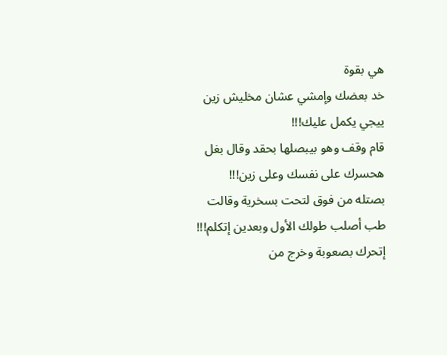هي بقوة
خد بعضك وإمشي عشان مخليش زين ييجي يكمل عليك!!!
قام وقف وهو بيبصلها بحقد وقال بغل
هحسرك على نفسك وعلى زين!!!
بصتله من فوق لتحت بسخرية وقالت
طب أصلب طولك الأول وبعدين إتكلم!!!
إتحرك بصعوبة وخرج من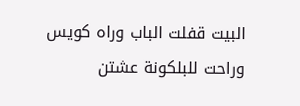البيت قفلت الباب وراه كويس وراحت للبلكونة عشتن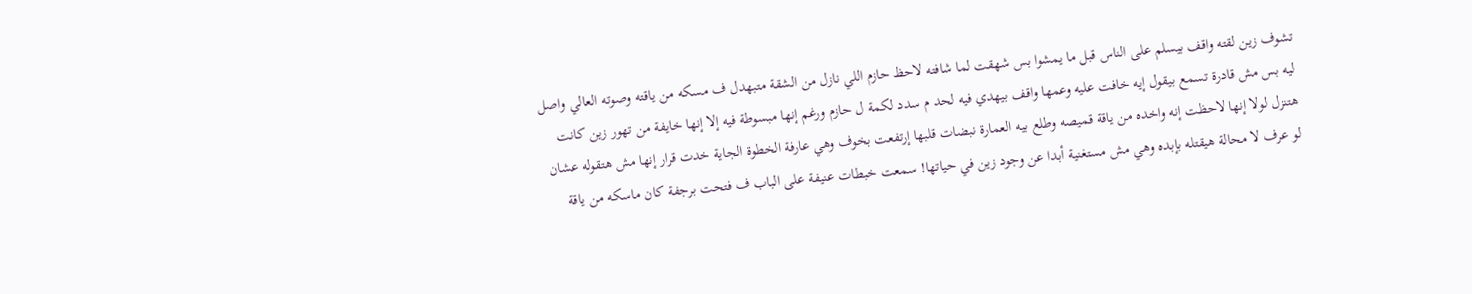تشوف زين لقته واقف بيسلم على الناس قبل ما يمشوا بس شهقت لما شافته لاحظ حازم اللي نازل من الشقة متبهدل ف مسكه من ياقته وصوته العالي واصل ليه بس مش قادرة تسمع بيقول إيه خافت عليه وعمها واقف بيهدي فيه لحد م سدد لكمة ل حازم ورغم إنها مبسوطة فيه إلا إنها خايفة من تهور زين كانت هتنزل لولا إنها لاحظت إنه واخده من ياقة قميصه وطلع بيه العمارة نبضات قلبها إرتفعت بخوف وهي عارفة الخطوة الجاية خدت قرار إنها مش هتقوله عشان لو عرف لا محالة هيقتله بإبده وهي مش مستغنية أبدا عن وجود زين في حياتها! سمعت خبطات عنيفة على الباب ف فتحت برجفة كان ماسكه من ياقة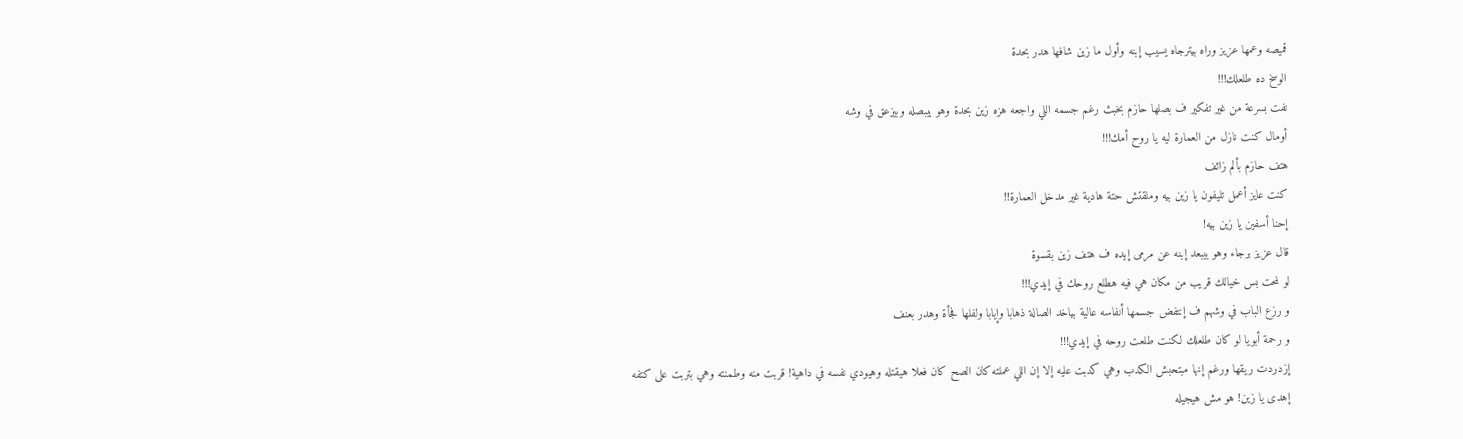قميصه وعمها عزيز وراه بيترجاه يسيب إبنه وأول ما زين شافها هدر بحدة
الوسخ ده طلعلك!!!
نفت بسرعة من غير تفكير ف بصلها حازم بخبث رغم جسمه اللي واجعه هزه زين بحدة وهو بيبصله وبيزعق في وشه
أومال كنت نازل من العمارة ليه يا روح أمك!!!
هتف حازم بألم زائف
كنت عايز أعمل تليفون يا زين بيه وملقتش حتة هادية غير مدخل العمارة!!
إحنا أسفين يا زين بيه!
قال عزيز برجاء وهو بيبعد إبنه عن مرمى إيده ف هتف زين بقسوة
لو لمحت بس خيالك قريب من مكان هي فيه هطلع روحك في إيدي!!!
و رزع الباب في وشهم ف إنتفض جسمها أنفاسه عالية بياخد الصالة ذهابا وإيابا ولفلها فجأة وهدر بعنف
و رحمة أبويا لو كان طلعلك لكنت طلعت روحه في إيدي!!!
إزدردت ريقها ورغم إنها مبتحبش الكدب وهي كدبت عليه إلا إن اللي عملته كان الصح كان فعلا هيقتله وهيودي نفسه في داهية! قربت منه وطمنته وهي بتربت على كتفه
إهدى يا زين! هو مش هيجيله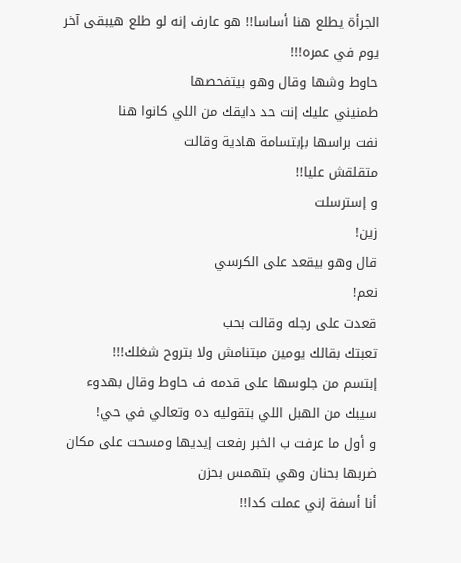الجرأة يطلع هنا أساسا!! هو عارف إنه لو طلع هيبقى آخر يوم في عمره!!!
حاوط وشها وقال وهو بيتفحصها
طمنيني عليك إنت حد دايقك من اللي كانوا هنا
نفت براسها بإبتسامة هادية وقالت
متقلقش عليا!!
و إسترسلت
زين!
قال وهو بيقعد على الكرسي
نعم!
قعدت على رجله وقالت بحب
تعبتك بقالك يومين مبتنامش ولا بتروح شغلك!!!
إبتسم من جلوسها على قدمه ف حاوط وقال بهدوء
سيبك من الهبل اللي بتقوليه ده وتعالي في حي!
و أول ما عرفت ب الخبر رفعت إيديها ومسحت على مكان ضربها بحنان وهي بتهمس بحزن
أنا أسفة إني عملت كدا!!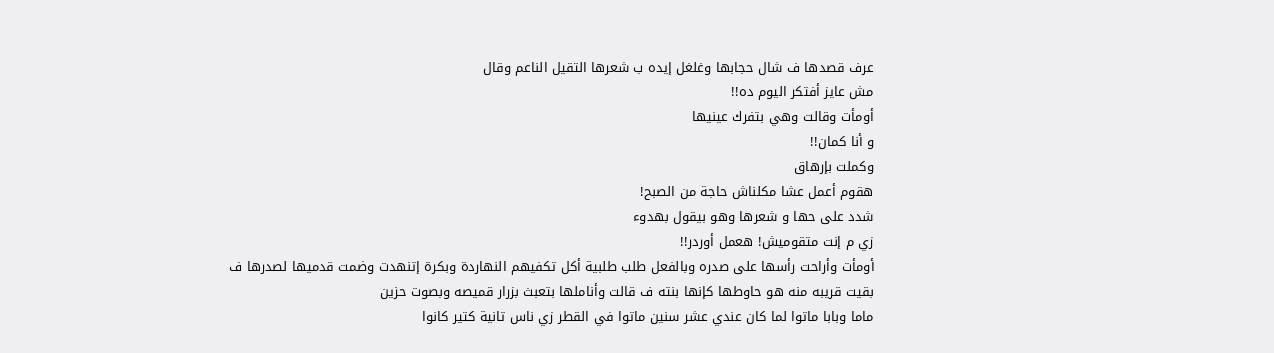عرف قصدها ف شال حجابها وغلغل إيده ب شعرها التقيل الناعم وقال
مش عايز أفتكر اليوم ده!!
أومأت وقالت وهي بتفرك عينيها
و أنا كمان!!
وكملت بإرهاق
هقوم أعمل عشا مكلناش حاجة من الصبح!
شدد على حها و شعرها وهو بيقول بهدوء
زي م إنت متقوميش! هعمل أوردر!!
أومأت وأراحت رأسها على صدره وبالفعل طلب طلبية أكل تكفيهم النهاردة وبكرة إتنهدت وضمت قدميها لصدرها ف بقيت قريبه منه هو حاوطها كإنها بنته ف قالت وأناملها بتعبث بزرار قميصه وبصوت حزين
ماما وبابا ماتوا لما كان عندي عشر سنين ماتوا في القطر زي ناس تانية كتير كانوا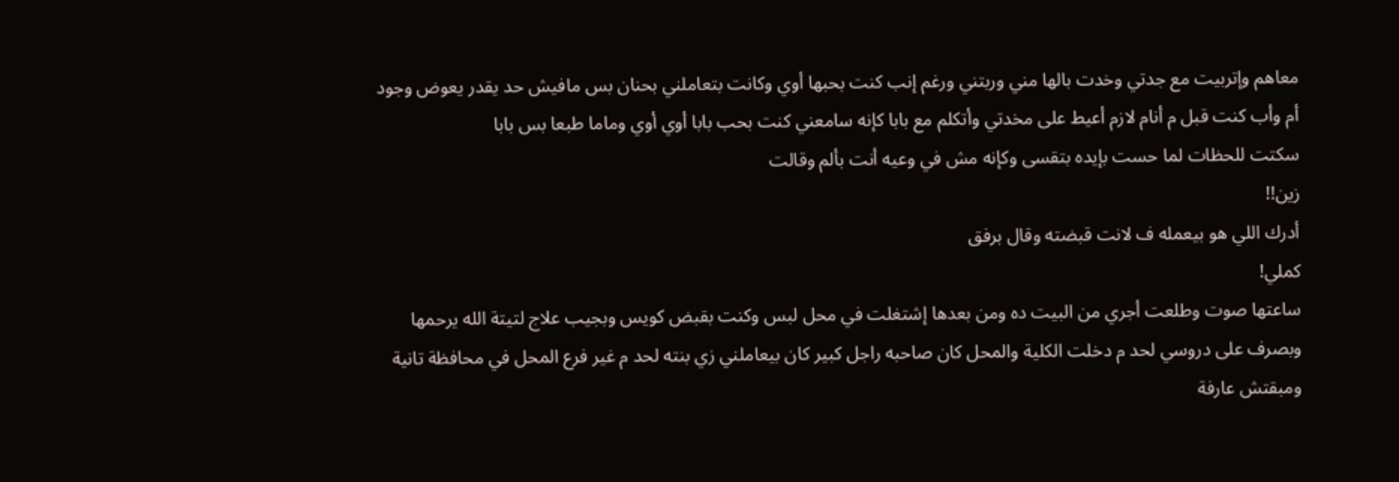معاهم وإتربيت مع جدتي وخدت بالها مني وربتني ورغم إنب كنت بحبها أوي وكانت بتعاملني بحنان بس مافيش حد يقدر يعوض وجود أم وأب كنت قبل م أنام لازم أعيط على مخدتي وأتكلم مع بابا كإنه سامعني كنت بحب بابا أوي أوي وماما طبعا بس بابا
سكتت للحظات لما حست بإيده بتقسى وكإنه مش في وعيه أنت بألم وقالت
زين!!
أدرك اللي هو بيعمله ف لانت قبضته وقال برفق
كملي!
ساعتها صوت وطلعت أجري من البيت ده ومن بعدها إشتغلت في محل لبس وكنت بقبض كويس وبجيب علاج لتيتة الله يرحمها وبصرف على دروسي لحد م دخلت الكلية والمحل كان صاحبه راجل كبير كان بيعاملني زي بنته لحد م غير فرع المحل في محافظة تانية ومبقتش عارفة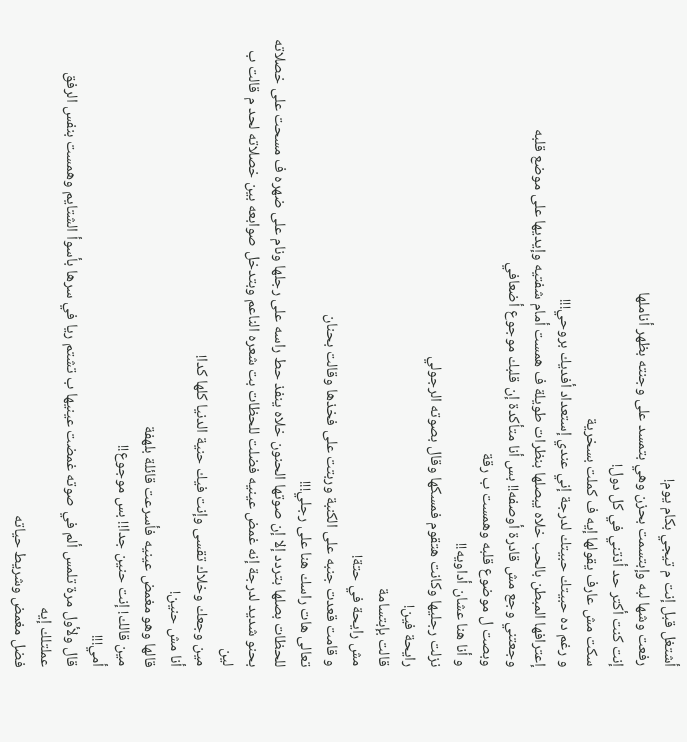أشتغل قبل إنت م تيجي بكام يوم!
رفعت وشها لبه وإبتسمت بحزن وهي بتمسد على وجنته بظهر أناملها
إنت كنت أكتر حد أذتني في كل دول!
سكت مش عارف يقولها إيه ف كملت بسخرية
و رغم ده حبيتك حبيتك لدرجة إني عندي إستعداد أفديك بروحي!!!
إعترافها المبطن بالحب خلاه يبصلها بنظرات طويلة ف همست أمام شفتيه وإيديها على موضع قلبه
وجعتني وجع مش قادرة أوصفه!! بس أنا متأكدة إن قلبك موجوع أضعافي
وبصت ل موضوع قلبه وهمست ب رقة
و أنا هنا عشان أداويه!!
نزلت رجليها وكانت هتقوم فمسكها وقال بصوته الرجولي
رايحة فين!
قالت بإبتسامة
مش رايحة في حتة!
و قامت قعدت جنبه على الكنبة وربتت على فخذها وقالت بحنان
تعالى هات راسك هنا على رجلي!!!
للحظات بصلها بتردد إلا إن صوتها الحنون خلاه ينفذ حط راسه على رجلها ونام على ضهره ف مسحت على خصلاته بحنو شديد لدرجة إنه غمض عينيه فضلت للحظات بت شعره الناعم وبتدخل صوابعه بين خصلاته لحد م قالت ب لين
مين وجعك وخلاك تقسى وإنت فيك حنية الدنيا كلها كدا!
أنا مش حنين!
قالها وهو مغمض عينيه فأسرعت قائلة بلهفة
مين قالك! إنت حنين جدا!! بس موجوع!!
أمي!!!
قال ولأول مرة تلمس ألم في صوته غمضت عينيها ب تشتم ريا في سرها بأسوأ الشتايم وهمست بنفس الرفق
عملتلك إيه
فضل مغمض وشريط حياته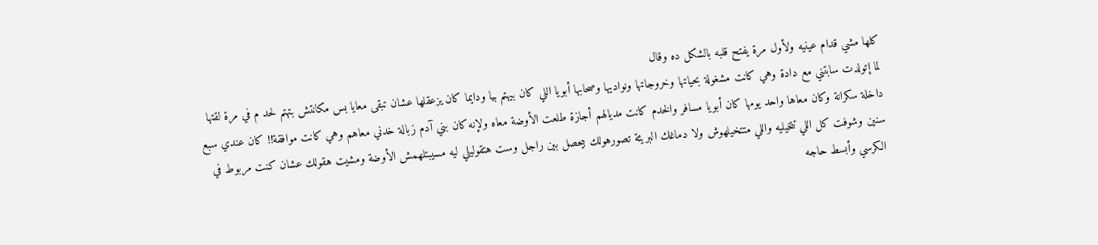كلها مشي قدام عينيه ولأول مرة يفتح قلبه بالشكل ده وقال
لما إتولدت سابتني مع دادة وهي كانت مشغولة بحياتها وخروجاتها ونواديها وصحابها أبويا اللي كان بيهتم بيا ودايما كان يزعقلها عشان تبقى معايا بس مكانتش بتهتم لحد م في مرة لقتها داخلة سكرانة وكان معاها واحد يومها كان أبويا مسافر والخدم كانت مديالهم أجازة طلعت الأوضة معاه ولإنه كان بني آدم زبالة خدني معاهم وهي كانت موافقة!! كان عندي سبع سنين وشوفت كل اللي تتخيليه واللي متتخيلهوش ولا دماغك البريئة تصورهولك بيحصل بين راجل وست هتقوليلي ليه مسيبتلهمش الأوضة ومشيت هقولك عشان كنت مربوط في الكرسي وأبسط حاجه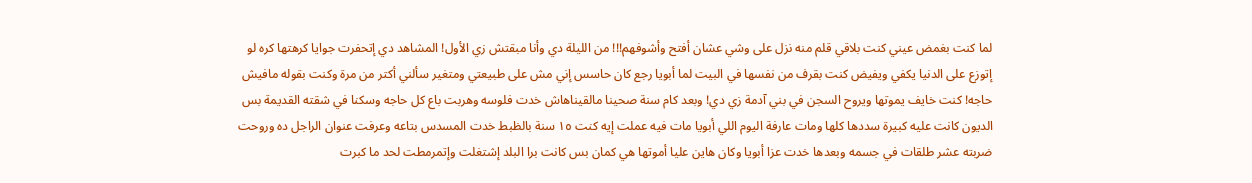لما كنت بغمض عيني كنت بلاقي قلم منه نزل على وشي عشان أفتح وأشوفهم!!! من الليلة دي وأنا مبقتش زي الأول! المشاهد دي إتحفرت جوايا كرهتها كره لو إتوزع على الدنيا يكفي ويفيض كنت بقرف من نفسها في البيت لما أبويا رجع كان حاسس إني مش على طبيعتي ومتغير سألني أكتر من مرة وكنت بقوله مافيش حاجه! كنت خايف يموتها ويروح السجن في بني آدمة زي دي! وبعد كام سنة صحينا مالقيناهاش خدت فلوسه وهربت باع كل حاجه وسكنا في شقته القديمة بس الديون كانت عليه كبيرة سددها كلها ومات عارفة اليوم اللي أبويا مات فيه عملت إيه كنت ١٥ سنة بالظبط خدت المسدس بتاعه وعرفت عنوان الراجل ده وروحت ضربته عشر طلقات في جسمه وبعدها خدت عزا أبويا وكان هاين عليا أموتها هي كمان بس كانت برا البلد إشتغلت وإتمرمطت لحد ما كبرت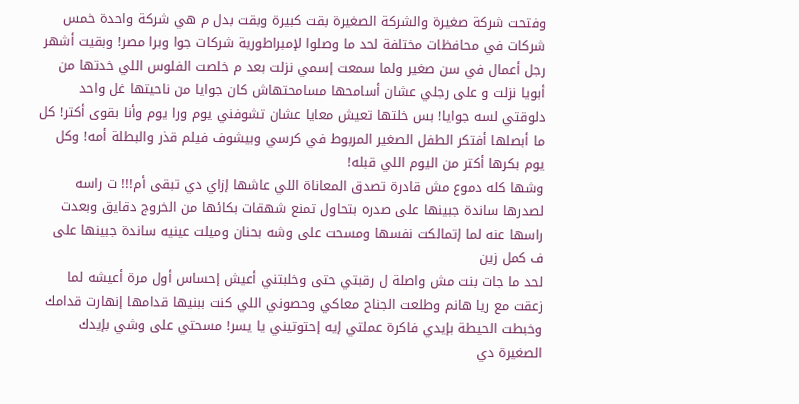وفتحت شركة صغيرة والشركة الصغيرة بقت كبيرة وبقت بدل م هي شركة واحدة خمس شركات في محافظات مختلفة لحد ما وصلوا لإمبراطورية شركات جوا وبرا مصر! وبقيت أشهر رجل أعمال في سن صغير ولما سمعت إسمي نزلت بعد م خلصت الفلوس اللي خدتها من أبويا نزلت و على رجلي عشان أسامحها مسامحتهاش كان جوايا من ناحيتها غل واحد دلوقتي لسه جوايا! بس خلتها تعيش معايا عشان تشوفني يوم ورا يوم وأنا بقوى أكتر! كل ما أبصلها أفتكر الطفل الصغير المربوط في كرسي وبيشوف فيلم قذر والبطلة أمه! وكل يوم بكرها أكتر من اليوم اللي قبله!
وشها كله دموع مش قادرة تصدق المعاناة اللي عاشها إزاي دي تبقى أم!!! ت راسه لصدرها ساندة جبينها على صدره بتحاول تمنع شهقات بكائها من الخروج دقايق وبعدت راسها عنه لما إتمالكت نفسها ومسحت على وشه بحنان وميلت عينيه ساندة جبينها على ف كمل زين
لحد ما جات بنت مش واصلة ل رقبتي حتى وخلبتني أعيش إحساس أول مرة أعيشه لما زعقت مع ريا هانم وطلعت الجناح معاكي وحصوني اللي كنت ببنيها قدامها إنهارت قدامك وخبطت الحيطة بإيدي فاكرة عملتي إيه إحتوتيني يا يسر! مسحتي على وشي بإيدك الصغيرة دي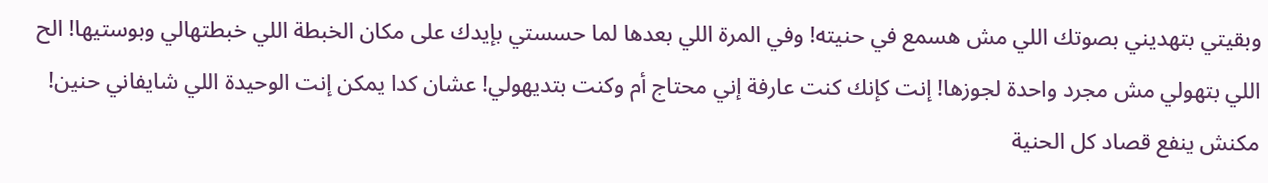وبقيتي بتهديني بصوتك اللي مش هسمع في حنيته! وفي المرة اللي بعدها لما حسستي بإيدك على مكان الخبطة اللي خبطتهالي وبوستيها! الح اللي بتهولي مش مجرد واحدة لجوزها! إنت كإنك كنت عارفة إني محتاج أم وكنت بتديهولي! عشان كدا يمكن إنت الوحيدة اللي شايفاني حنين! مكنش ينفع قصاد كل الحنية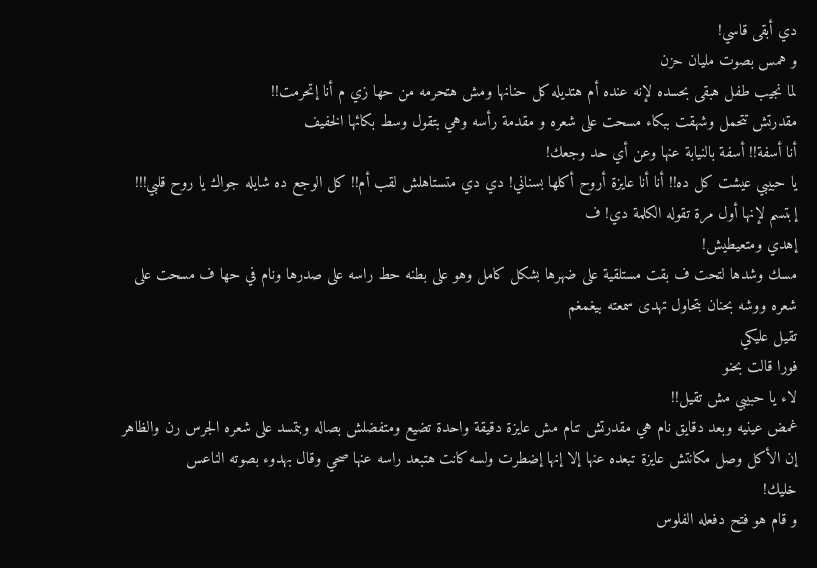دي أبقى قاسي!
و همس بصوت مليان حزن
لما نجيب طفل هبقى بحسده لإنه عنده أم هتديله كل حنانها ومش هتحرمه من حها زي م أنا إتحرمت!!
مقدرتش تتحمل وشهقت ببكاء مسحت على شعره و مقدمة رأسه وهي بتقول وسط بكائها الخفيف
أنا أسفة!! أسفة بالنيابة عنها وعن أي حد وجعك!
يا حبيبي عيشت كل ده!! أنا أنا عايزة أروح أكلها بسناني! دي دي متستاهلش لقب أم!! كل الوجع ده شايله جواك يا روح قلبي!!!
إبتسم لإنها أول مرة تقوله الكلمة دي! ف
إهدي ومتعيطيش!
مسك وشدها لتحت ف بقت مستلقية على ضهرها بشكل كامل وهو على بطنه حط راسه على صدرها ونام في حها ف مسحت على شعره ووشه بحنان بتحاول تهدى سمعته بيغمغم
تقيل عليكي
فورا قالت بحنو
لاء يا حبيبي مش تقيل!!
غمض عينيه وبعد دقايق نام هي مقدرتش تنام مش عايزة دقيقة واحدة تضيع ومتفضلش بصاله وبتمسد على شعره الجرس رن والظاهر إن الأكل وصل مكانتش عايزة تبعده عنها إلا إنها إضطرت ولسه كانت هتبعد راسه عنها صحي وقال بهدوء بصوته الناعس
خليك!
و قام هو فتح دفعله الفلوس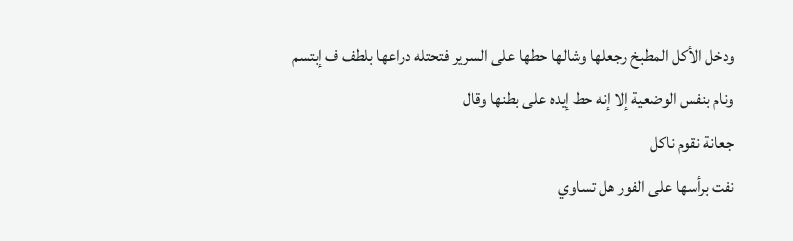ودخل الأكل المطبخ رجعلها وشالها حطها على السرير فتحتله دراعها بلطف ف إبتسم ونام بنفس الوضعية إلا إنه حط إيده على بطنها وقال
جعانة نقوم ناكل
نفت برأسها على الفور هل تساوي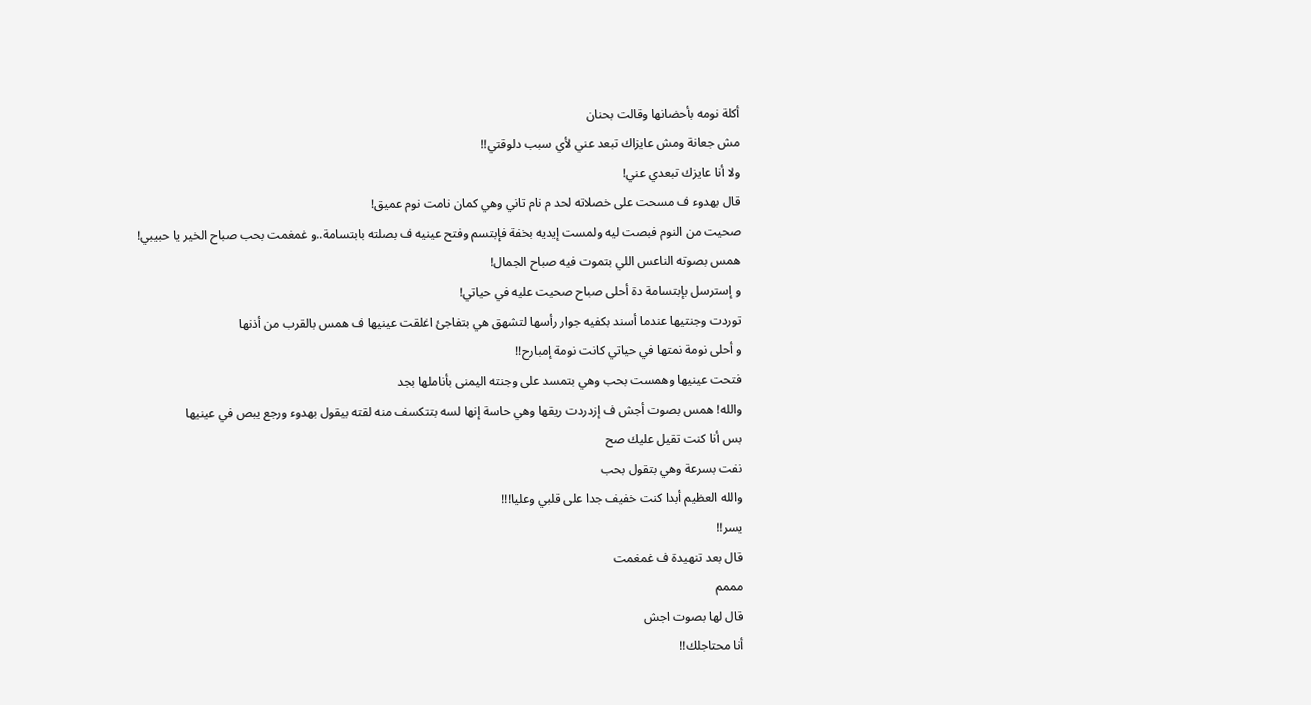أكلة نومه بأحضانها وقالت بحنان
مش جعانة ومش عايزاك تبعد عني لأي سبب دلوقتي!!
ولا أنا عايزك تبعدي عني!
قال بهدوء ف مسحت على خصلاته لحد م نام تاني وهي كمان نامت نوم عميق!
صحيت من النوم فبصت ليه ولمست إيديه بخفة فإبتسم وفتح عينيه ف بصلته بابتسامة..و غمغمت بحب صباح الخير يا حبيبي!
همس بصوته الناعس اللي بتموت فيه صباح الجمال!
و إسترسل بإبتسامة دة أحلى صباح صحيت عليه في حياتي!
توردت وجنتيها عندما أسند بكفيه جوار رأسها لتشهق هي بتفاجئ اغلقت عينيها ف همس بالقرب من أذنها
و أحلى نومة نمتها في حياتي كانت نومة إمبارح!!
فتحت عينيها وهمست بحب وهي بتمسد على وجنته اليمنى بأناملها بجد
والله! همس بصوت أجش ف إزدردت ريقها وهي حاسة إنها لسه بتتكسف منه لقته بيقول بهدوء ورجع يبص في عينيها
بس أنا كنت تقيل عليك صح
نفت بسرعة وهي بتقول بحب
والله العظيم أبدا كنت خفيف جدا على قلبي وعليا!!!
يسر!!
قال بعد تنهيدة ف غمغمت
مممم
قال لها بصوت اجش
أنا محتاجلك!!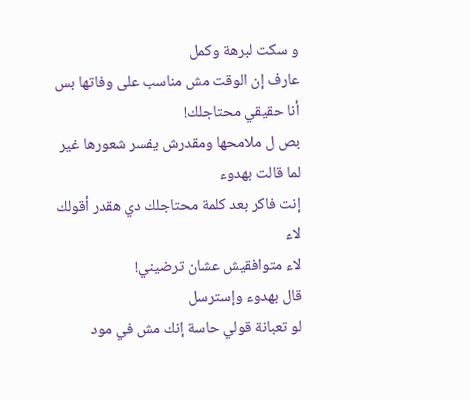و سكت لبرهة وكمل
عارف إن الوقت مش مناسب على وفاتها بس أنا حقيقي محتاجلك!
بص ل ملامحها ومقدرش يفسر شعورها غير لما قالت بهدوء
إنت فاكر بعد كلمة محتاجلك دي هقدر أقولك لاء
لاء متوافقيش عشان ترضيني!
قال بهدوء وإسترسل
لو تعبانة قولي حاسة إنك مش في مود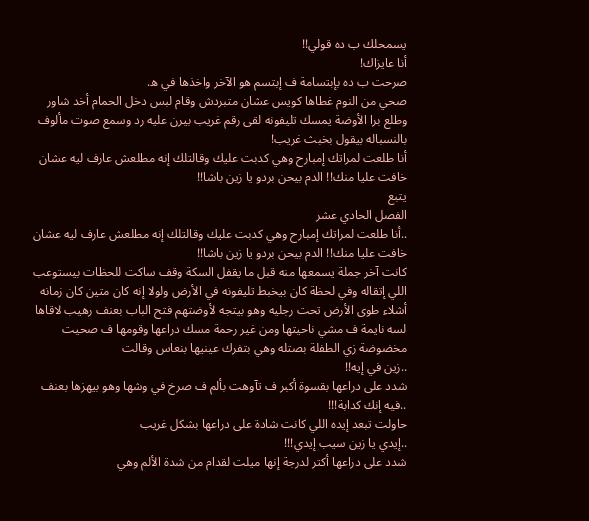يسمحلك ب ده قولي!!
أنا عايزاك!
صرحت ب ده بإبتسامة ف إبتسم هو الآخر واخذها في ه.
صحي من النوم غطاها كويس عشان متبردش وقام لبس دخل الحمام أخد شاور وطلع برا الأوضة يمسك تليفونه لقى رقم غريب بيرن عليه رد وسمع صوت مألوف بالنسباله بيقول بخبث غريب!
أنا طلعت لمراتك إمبارح وهي كدبت عليك وقالتلك إنه مطلعش عارف ليه عشان خافت عليا منك!! الدم بيحن بردو يا زين باشا!!
يتبع
الفصل الحادي عشر
..أنا طلعت لمراتك إمبارح وهي كدبت عليك وقالتلك إنه مطلعش عارف ليه عشان خافت عليا منك!! الدم بيحن بردو يا زين باشا!!
كانت آخر جملة يسمعها منه قبل ما يقفل السكة وقف ساكت للحظات بيستوعب اللي إتقاله وفي لحظة كان بيخبط تليفونه في الأرض ولولا إنه كان متين كان زمانه أشلاء طوى الأرض تحت رجليه وهو بيتجه لأوضتهم فتح الباب بعنف رهيب لاقاها لسه نايمة ف مشي ناحيتها ومن غير رحمة مسك دراعها وقومها ف صحيت مخضوضة زي الطفلة بصتله وهي بتفرك عينيها بنعاس وقالت
..زين في إيه!!
شدد على دراعها بقسوة أكبر ف تآوهت بألم ف صرخ في وشها وهو بيهزها بعنف
..فيه إنك كدابة!!!
حاولت تبعد إيده اللي كانت شادة على دراعها بشكل غريب
..إيدي يا زين سيب إيدي!!!
شدد على دراعها أكتر لدرجة إنها ميلت لقدام من شدة الألم وهي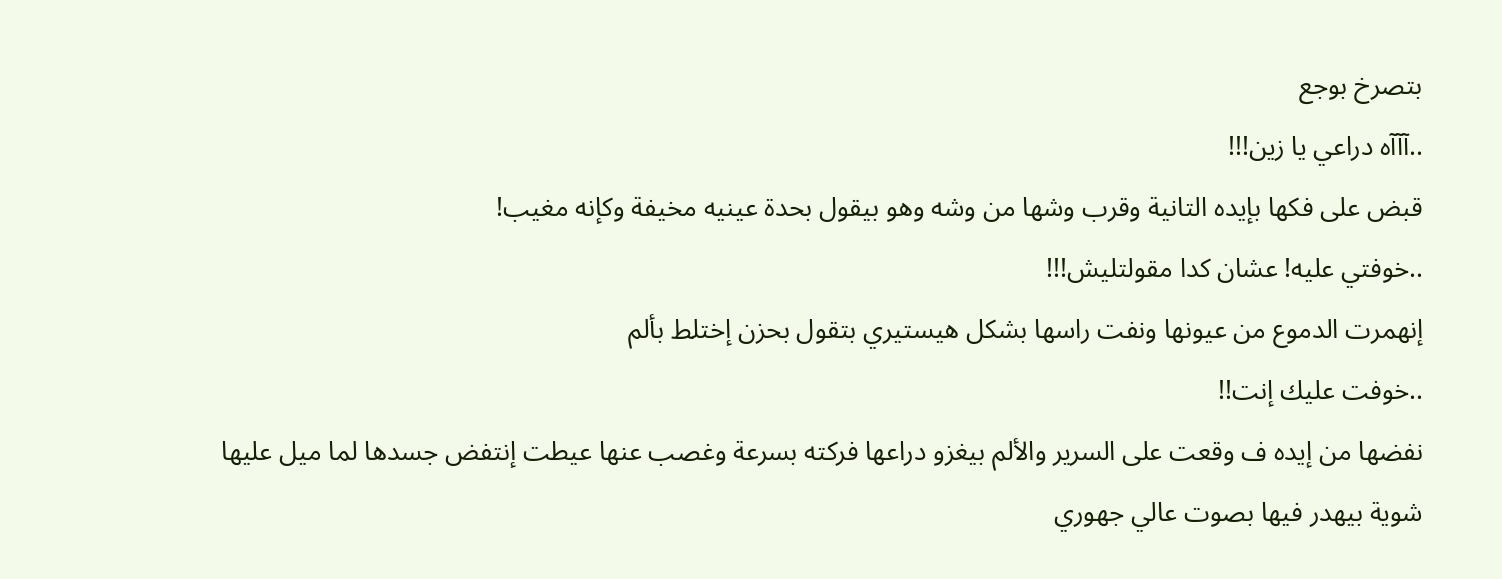بتصرخ بوجع
..آآآه دراعي يا زين!!!
قبض على فكها بإيده التانية وقرب وشها من وشه وهو بيقول بحدة عينيه مخيفة وكإنه مغيب!
..خوفتي عليه! عشان كدا مقولتليش!!!
إنهمرت الدموع من عيونها ونفت راسها بشكل هيستيري بتقول بحزن إختلط بألم
..خوفت عليك إنت!!
نفضها من إيده ف وقعت على السرير والألم بيغزو دراعها فركته بسرعة وغصب عنها عيطت إنتفض جسدها لما ميل عليها شوية بيهدر فيها بصوت عالي جهوري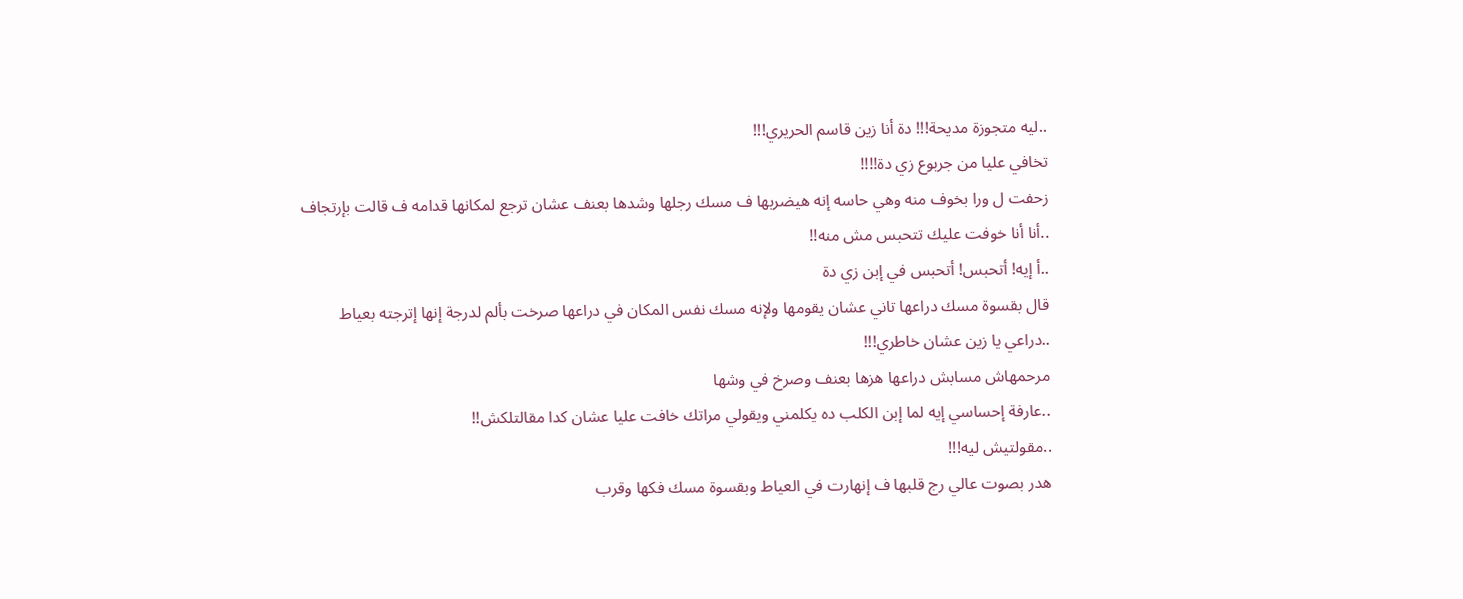..ليه متجوزة مديحة!!! دة أنا زين قاسم الحريري!!!
تخافي عليا من جربوع زي دة!!!!
زحفت ل ورا بخوف منه وهي حاسه إنه هيضربها ف مسك رجلها وشدها بعنف عشان ترجع لمكانها قدامه ف قالت بإرتجاف
..أنا أنا خوفت عليك تتحبس مش منه!!
..أ إيه! أتحبس! أتحبس في إبن زي دة
قال بقسوة مسك دراعها تاني عشان يقومها ولإنه مسك نفس المكان في دراعها صرخت بألم لدرجة إنها إترجته بعياط
..دراعي يا زين عشان خاطري!!!
مرحمهاش مسابش دراعها هزها بعنف وصرخ في وشها
..عارفة إحساسي إيه لما إبن الكلب ده يكلمني ويقولي مراتك خافت عليا عشان كدا مقالتلكش!!
..مقولتيش ليه!!!
هدر بصوت عالي رج قلبها ف إنهارت في العياط وبقسوة مسك فكها وقرب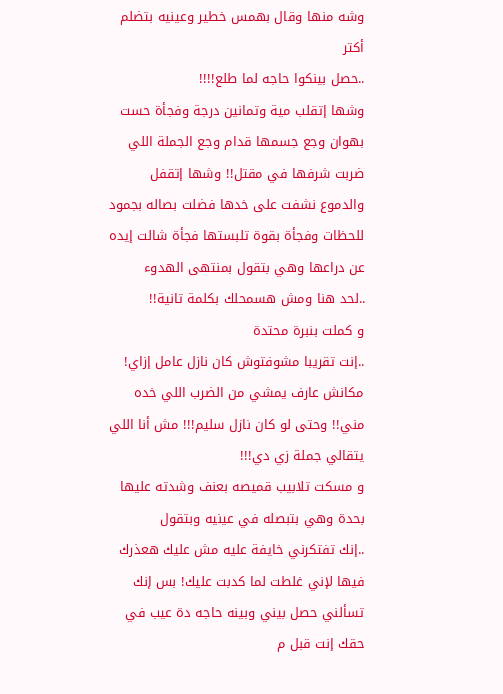وشه منها وقال بهمس خطير وعينيه بتضلم أكتر
..حصل بينكوا حاجه لما طلع!!!!
وشها إتقلب مية وتمانين درجة وفجأة حست بهوان وجع جسمها قدام وجع الجملة اللي ضربت شرفها في مقتل!! وشها إتقفل والدموع نشفت على خدها فضلت بصاله بجمود للحظات وفجأة بقوة تلبستها فجأة شالت إيده عن دراعها وهي بتقول بمنتهى الهدوء
..لحد هنا ومش هسمحلك بكلمة تانية!!
و كملت بنبرة محتدة
..إنت تقريبا مشوفتوش كان نازل عامل إزاي! مكانش عارف يمشي من الضرب اللي خده مني!! وحتى لو كان نازل سليم!!! مش أنا اللي يتقالي جملة زي دي!!!
و مسكت تلابيب قميصه بعنف وشدته عليها بحدة وهي بتبصله في عينيه وبتقول
..إنك تفتكرني خايفة عليه مش عليك هعذرك فيها لإني غلطت لما كدبت عليك! بس إنك تسألني حصل بيني وبينه حاجه دة عيب في حقك إنت قبل م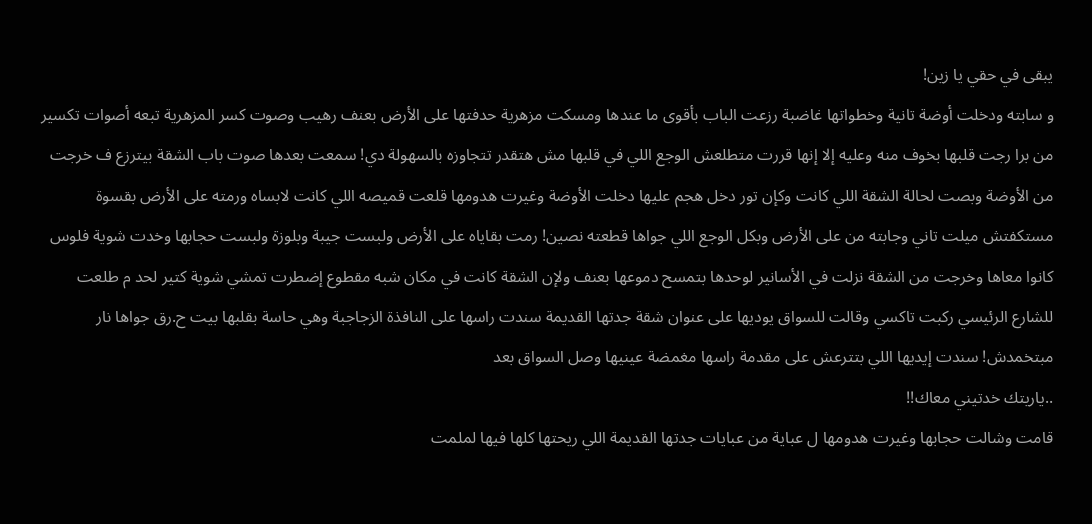يبقى في حقي يا زين!
و سابته ودخلت أوضة تانية وخطواتها غاضبة رزعت الباب بأقوى ما عندها ومسكت مزهرية حدفتها على الأرض بعنف رهيب وصوت كسر المزهرية تبعه أصوات تكسير من برا رجت قلبها بخوف منه وعليه إلا إنها قررت متطلعش الوجع اللي في قلبها مش هتقدر تتجاوزه بالسهولة دي! سمعت بعدها صوت باب الشقة بيترزع ف خرجت من الأوضة وبصت لحالة الشقة اللي كانت وكإن تور دخل هجم عليها دخلت الأوضة وغيرت هدومها قلعت قميصه اللي كانت لابساه ورمته على الأرض بقسوة مستكفتش ميلت تاني وجابته من على الأرض وبكل الوجع اللي جواها قطعته نصين! رمت بقاياه على الأرض ولبست جيبة وبلوزة ولبست حجابها وخدت شوية فلوس كانوا معاها وخرجت من الشقة نزلت في الأسانير لوحدها بتمسح دموعها بعنف ولإن الشقة كانت في مكان شبه مقطوع إضطرت تمشي شوية كتير لحد م طلعت للشارع الرئيسي ركبت تاكسي وقالت للسواق يوديها على عنوان شقة جدتها القديمة سندت راسها على النافذة الزجاجبة وهي حاسة بقلبها بيت ح.رق جواها نار مبتخمدش! سندت إيديها اللي بتترعش على مقدمة راسها مغمضة عينيها وصل السواق بعد
..ياريتك خدتيني معاك!!
قامت وشالت حجابها وغيرت هدومها ل عباية من عبايات جدتها القديمة اللي ريحتها كلها فيها لملمت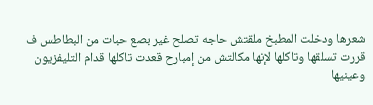شعرها ودخلت المطبخ ملقتش حاجه تصلح غير بصع حبات من البطاطس ف قررت تسلقها وتاكلها لإنها مكالتش من إمبارح قعدت تاكلها قدام التليفزيون وعينيها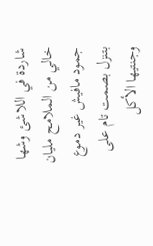شاردة في اللاشئ وشها خالي من الملامح مليان جمود مافيش غير دموع بتنزل بصمت تام على وجنتيها الأكل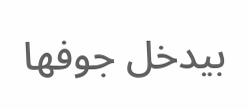بيدخل جوفها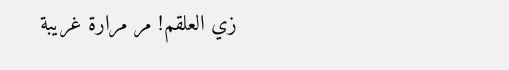زي العلقم! مر مرارة غريبة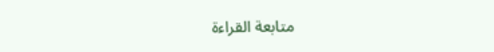متابعة القراءة